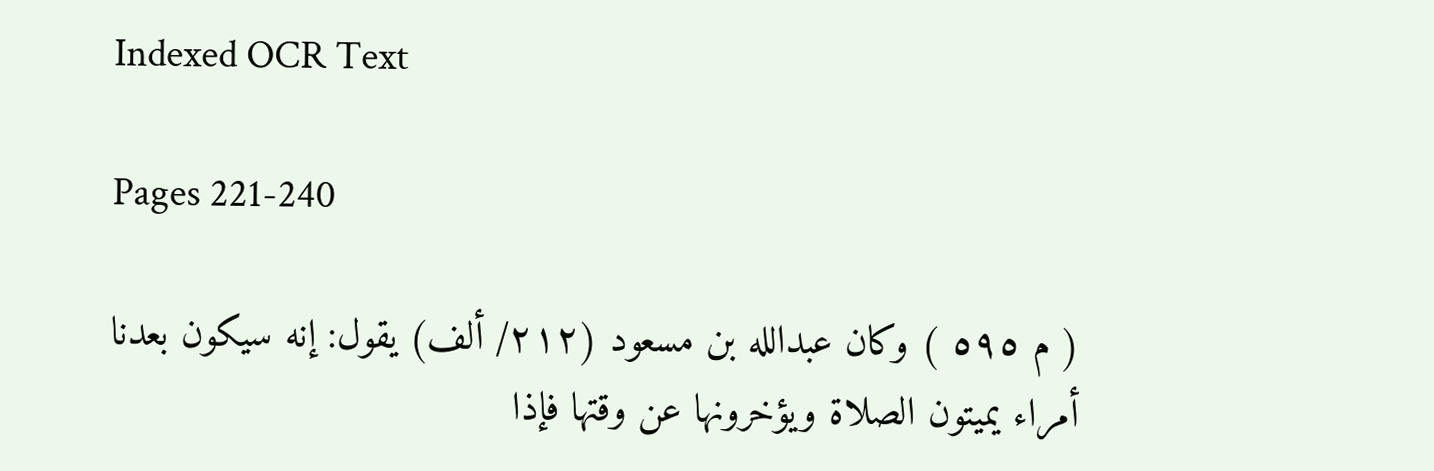Indexed OCR Text

Pages 221-240

( م ٥٩٥ ) وكان عبدالله بن مسعود (٢١٢/ ألف) يقول: إنه سيكون بعدنا
أمراء يميتون الصلاة ويؤخرونها عن وقتها فإذا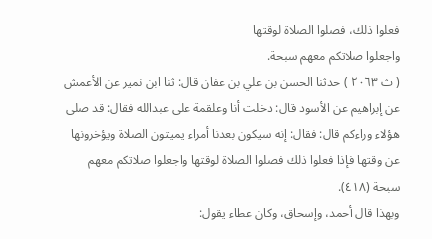فعلوا ذلك، فصلوا الصلاة لوقتها
واجعلوا صلاتكم معهم سبحة.
( ث ٢٠٦٣ ) حدثنا الحسن بن علي بن عفان قال: ثنا ابن نمير عن الأعمش
عن إبراهيم عن الأسود قال: دخلت أنا وعلقمة على عبدالله فقال: قد صلى
هؤلاء وراءكم قال: فقال: إنه سيكون بعدنا أمراء يميتون الصلاة ويؤخرونها
عن وقتها فإذا فعلوا ذلك فصلوا الصلاة لوقتها واجعلوا صلاتكم معهم
سبحة (٤١٨).
وبهذا قال أحمد، وإسحاق، وكان عطاء يقول: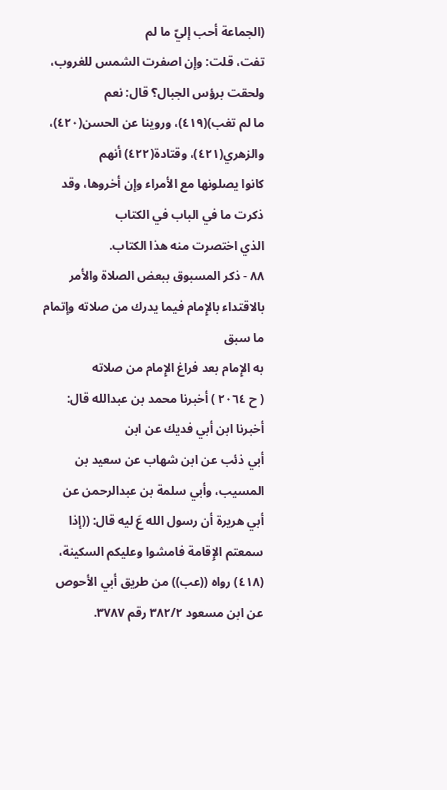(الجماعة أحب إليّ ما لم
تفت، قلت: وإن اصفرت الشمس للغروب، ولحقت برؤس الجبال؟ قال: نعم
ما لم تغب)(٤١٩)، وروينا عن الحسن(٤٢٠)، والزهري(٤٢١)، وقتادة(٤٢٢) أنهم
كانوا يصلونها مع الأمراء وإن أخروها، وقد ذكرت ما في الباب في الكتاب
الذي اختصرت منه هذا الكتاب.
٨٨ - ذكر المسبوق ببعض الصلاة والأمر
بالاقتداء بالإِمام فيما يدرك من صلاته وإتمام ما سبق
به الإِمام بعد فراغ الإِمام من صلاته
( ح ٢٠٦٤ ) أخبرنا محمد بن عبدالله قال: أخبرنا ابن أبي فديك عن ابن
أبي ذئب عن ابن شهاب عن سعيد بن المسيب، وأبي سلمة بن عبدالرحمن عن
أبي هريرة أن رسول الله عَ ليه قال: ((إذا سمعتم الإِقامة فامشوا وعليكم السكينة،
(٤١٨) رواه ((عب)) من طريق أبي الأحوص عن ابن مسعود ٣٨٢/٢ رقم ٣٧٨٧.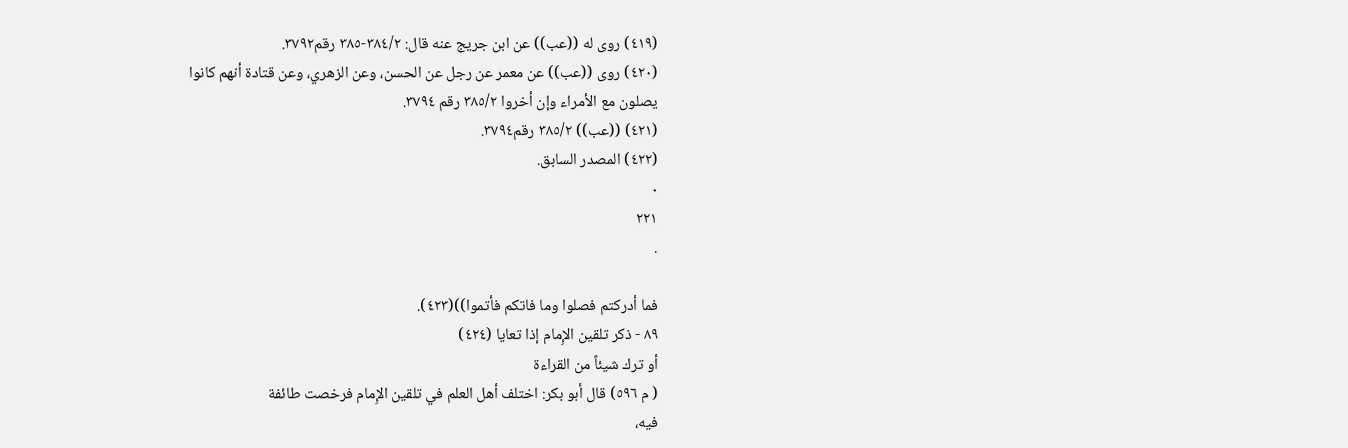(٤١٩) روى له ((عب)) عن ابن جريج عنه قال: ٣٨٤/٢-٣٨٥ رقم٣٧٩٢.
(٤٢٠) روى ((عب)) عن معمر عن رجل عن الحسن، وعن الزهري، وعن قتادة أنهم كانوا
يصلون مع الأمراء وإن أخروا ٣٨٥/٢ رقم ٣٧٩٤.
(٤٢١) ((عب)) ٣٨٥/٢ رقم٣٧٩٤.
(٤٢٢) المصدر السابق.
٠
٢٢١
.

فما أدركتم فصلوا وما فاتكم فأتموا))(٤٢٣).
٨٩ - ذكر تلقين الإِمام إذا تعايا (٤٢٤)
أو ترك شيئاً من القراءة
( م ٥٩٦) قال أبو بكر: اختلف أهل العلم في تلقين الإِمام فرخصت طائفة
فيه،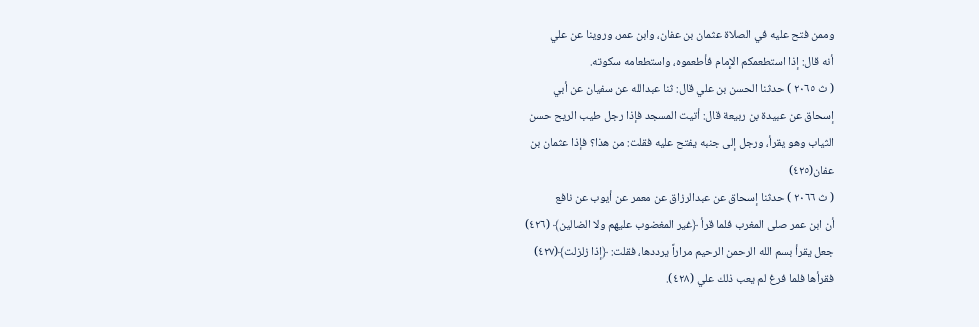وممن فتح عليه في الصلاة عثمان بن عفان، وابن عمر، وروينا عن علي
أنه قال: إذا استطعمكم الإِمام فأطعموه، واستطعامه سكوته.
( ث ٢٠٦٥ ) حدثنا الحسن بن علي قال: ثنا عبدالله عن سفيان عن أبي
إسحاق عن عبيدة بن ربيعة قال: أتيت المسجد فإذا رجل طيب الريح حسن
الثياب وهو يقرأ، ورجل إلى جنبه يفتح عليه فقلت: من هذا؟ فإذا عثمان بن
عفان(٤٢٥)
( ث ٢٠٦٦ ) حدثنا إسحاق عن عبدالرزاق عن معمر عن أيوب عن نافع
أن ابن عمر صلى المغرب فلما قرأ ﴿غير المغضوب عليهم ولا الضالين﴾ (٤٢٦)
جعل يقرأ بسم الله الرحمن الرحيم مراراً يرددها، فقلت: ﴿إذا زلزلت﴾(٤٢٧)
فقرأها فلما فرغ لم يعب ذلك علي (٤٢٨).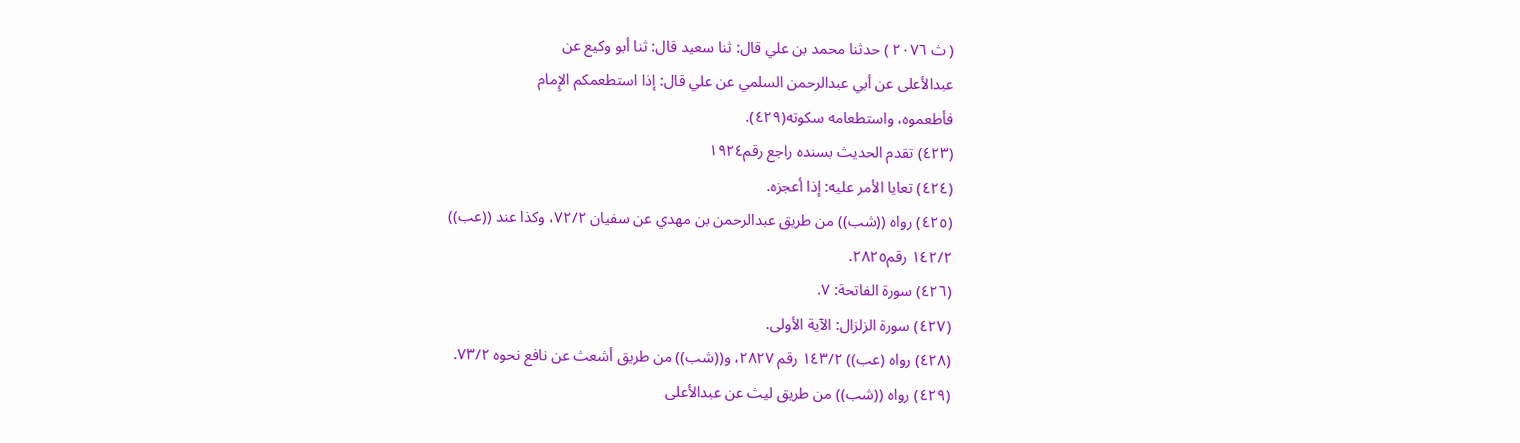( ث ٢٠٧٦ ) حدثنا محمد بن علي قال: ثنا سعيد قال: ثنا أبو وكيع عن
عبدالأعلى عن أبي عبدالرحمن السلمي عن علي قال: إذا استطعمكم الإِمام
فأطعموه، واستطعامه سكوته(٤٢٩).
(٤٢٣) تقدم الحديث بسنده راجع رقم١٩٢٤
(٤٢٤) تعايا الأمر عليه: إذا أعجزه.
(٤٢٥) رواه ((شب)) من طريق عبدالرحمن بن مهدي عن سفيان ٧٢/٢، وكذا عند ((عب))
١٤٢/٢ رقم٢٨٢٥.
(٤٢٦) سورة الفاتحة: ٧.
(٤٢٧) سورة الزلزال: الآية الأولى.
(٤٢٨) رواه (عب)) ١٤٣/٢ رقم ٢٨٢٧، و((شب)) من طريق أشعث عن نافع نحوه ٧٣/٢.
(٤٢٩) رواه ((شب)) من طريق ليث عن عبدالأعلى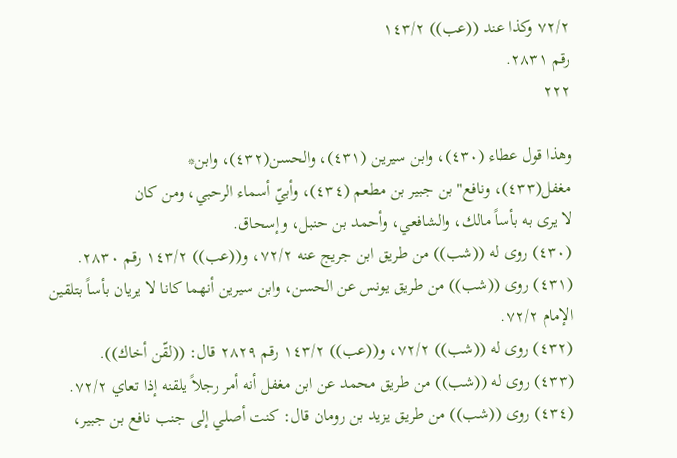٧٢/٢ وكذا عند ((عب)) ١٤٣/٢
رقم ٢٨٣١.
٢٢٢

وهذا قول عطاء (٤٣٠)، وابن سيرين (٤٣١)، والحسن(٤٣٢)، وابن*
مغفل(٤٣٣)، ونافع" بن جبير بن مطعم (٤٣٤)، وأبيّ أسماء الرحبي، ومن كان
لا يرى به بأساً مالك، والشافعي، وأحمد بن حنبل، وإسحاق.
(٤٣٠) روى له ((شب)) من طريق ابن جريج عنه ٧٢/٢، و((عب)) ١٤٣/٢ رقم ٢٨٣٠.
(٤٣١) روى ((شب)) من طريق يونس عن الحسن، وابن سيرين أنهما كانا لا يريان بأساً بتلقين
الإمام ٧٢/٢.
(٤٣٢) روى له ((شب)) ٧٢/٢، و((عب)) ١٤٣/٢ رقم ٢٨٢٩ قال: ((لقّن أخاك)).
(٤٣٣) روى له ((شب)) من طريق محمد عن ابن مغفل أنه أمر رجلاً يلقنه إذا تعاي ٧٢/٢.
(٤٣٤) روى ((شب)) من طريق يزيد بن رومان قال: كنت أصلي إلى جنب نافع بن جبير،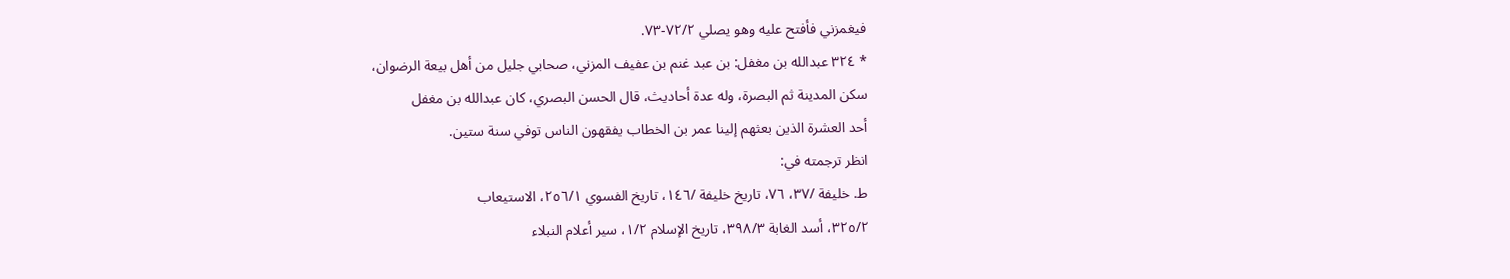فيغمزني فأفتح عليه وهو يصلي ٧٢/٢-٧٣.
* ٣٢٤ عبدالله بن مغفل: بن عبد غنم بن عفيف المزني، صحابي جليل من أهل بيعة الرضوان،
سكن المدينة ثم البصرة، وله عدة أحاديث، قال الحسن البصري، كان عبدالله بن مغفل
أحد العشرة الذين بعثهم إلينا عمر بن الخطاب يفقهون الناس توفي سنة ستين.
انظر ترجمته في:
ط. خليفة /٣٧، ٧٦، تاريخ خليفة /١٤٦، تاريخ الفسوي ٢٥٦/١، الاستيعاب
٣٢٥/٢، أسد الغابة ٣٩٨/٣، تاريخ الإسلام ١/٢، سير أعلام النبلاء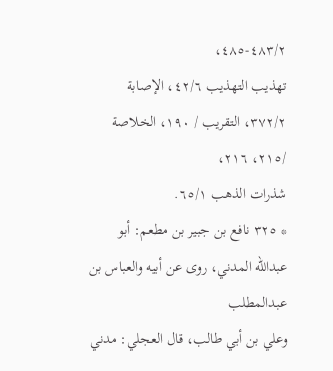٤٨٣/٢-٤٨٥،
تهذيب التهذيب ٤٢/٦، الإصابة ٣٧٢/٢، التقريب / ١٩٠، الخلاصة /٢١٥، ٢١٦،
شذرات الذهب ٦٥/١.
* ٣٢٥ نافع بن جبير بن مطعم: أبو عبدالله المدني، روى عن أبيه والعباس بن عبدالمطلب
وعلي بن أبي طالب، قال العجلي: مدني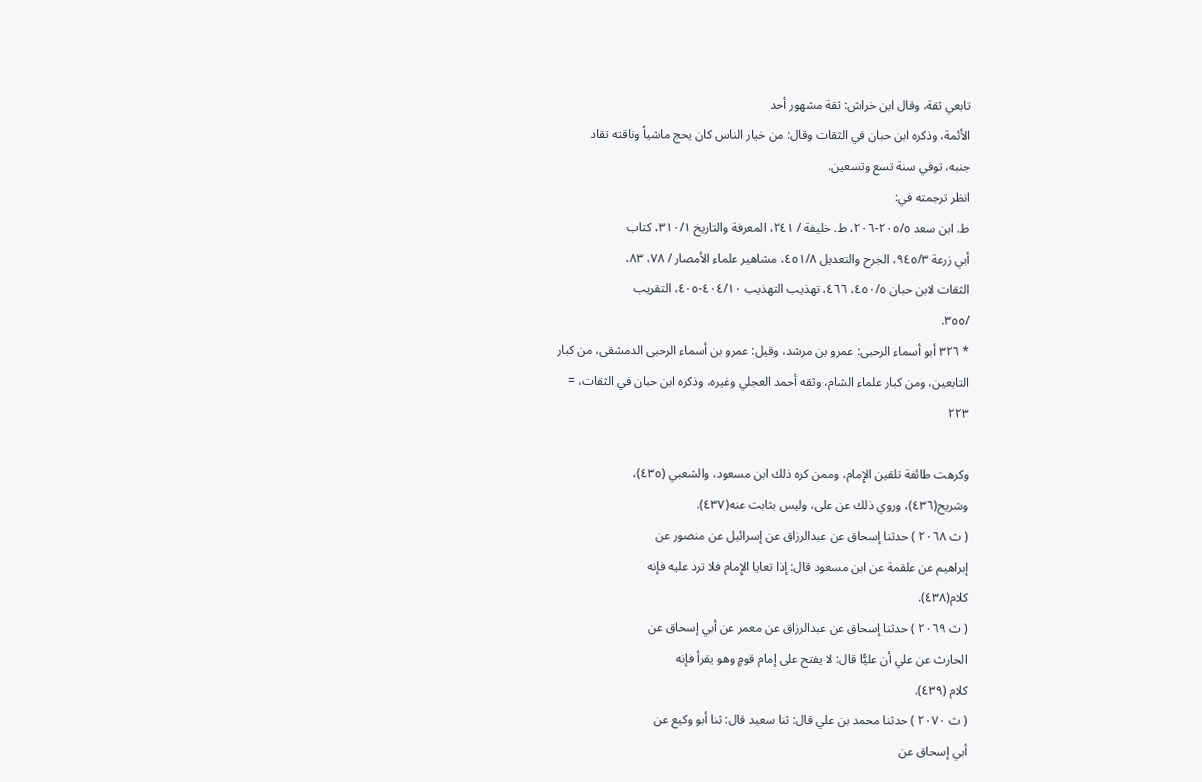تابعي ثقة، وقال ابن خراش: ثقة مشهور أحد
الأئمة، وذكره ابن حبان في الثقات وقال: من خيار الناس كان يحج ماشياً وناقته تقاد
جنبه، توفي سنة تسع وتسعين.
انظر ترجمته في:
ط. ابن سعد ٢٠٥/٥-٢٠٦، ط. خليفة / ٢٤١، المعرفة والتاريخ ٣١٠/١، كتاب
أبي زرعة ٩٤٥/٣، الجرح والتعديل ٤٥١/٨، مشاهير علماء الأمصار / ٧٨، ٨٣،
الثقات لابن حبان ٤٥٠/٥، ٤٦٦، تهذيب التهذيب ٤٠٤/١٠-٤٠٥، التقريب
/٣٥٥.
* ٣٢٦ أبو أسماء الرحبى: عمرو بن مرشد، وقيل: عمرو بن أسماء الرحبى الدمشقى، من كبار
التابعين، ومن كبار علماء الشام، وثقه أحمد العجلي وغيره، وذكره ابن حبان في الثقات، =
٢٢٣

وكرهت طائفة تلقين الإِمام، وممن كره ذلك ابن مسعود، والشعبي (٤٣٥)،
وشريح(٤٣٦)، وروي ذلك عن على، وليس بثابت عنه(٤٣٧).
( ث ٢٠٦٨ ) حدثنا إسحاق عن عبدالرزاق عن إسرائيل عن منصور عن
إبراهيم عن علقمة عن ابن مسعود قال: إذا تعايا الإِمام فلا ترد عليه فإنه
كلام(٤٣٨).
( ث ٢٠٦٩ ) حدثنا إسحاق عن عبدالرزاق عن معمر عن أبي إسحاق عن
الحارث عن علي أن عليًّا قال: لا يفتح على إمام قومٍ وهو يقرأ فإنه
كلام (٤٣٩).
( ث ٢٠٧٠ ) حدثنا محمد بن علي قال: ثنا سعيد قال: ثنا أبو وكيع عن
أبي إسحاق عن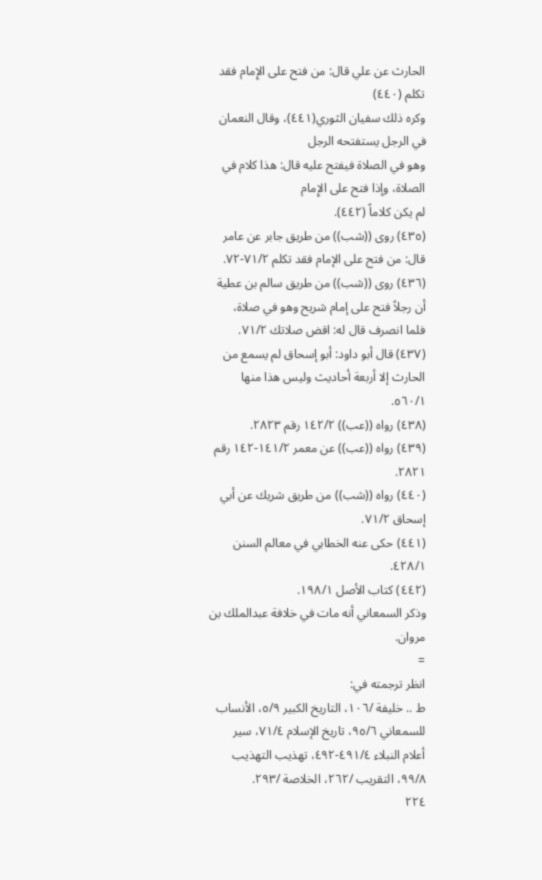الحارث عن علي قال: من فتح على الإِمام فقد تكلم (٤٤٠)
وكره ذلك سفيان الثوري(٤٤١)، وقال النعمان في الرجل يستفتحه الرجل
وهو في الصلاة فيفتح عليه قال: هذا كلام في الصلاة، وإذا فتح على الإِمام
لم يكن كلاماً (٤٤٢).
(٤٣٥) روى ((شب)) من طريق جابر عن عامر قال: من فتح على الإمام فقد تكلم ٧١/٢-٧٢.
(٤٣٦) روى ((شب)) من طريق سالم بن عطية أن رجلاً فتح على إمام شريح وهو في صلاة،
فلما انصرف قال له: اقض صلاتك ٧١/٢.
(٤٣٧) قال أبو داود: أبو إسحاق لم يسمع من الحارث إلا أربعة أحاديث وليس هذا منها
٥٦٠/١.
(٤٣٨) رواه ((عب)) ١٤٢/٢ رقم ٢٨٢٣.
(٤٣٩) رواه ((عب)) عن معمر ١٤١/٢-١٤٢ رقم ٢٨٢١.
(٤٤٠) رواه ((شب)) من طريق شريك عن أبي إسحاق ٧١/٢.
(٤٤١) حكى عنه الخطابي في معالم السنن ٤٢٨/١.
(٤٤٢) كتاب الأصل ١٩٨/١.
وذكر السمعاني أنه مات في خلافة عبدالملك بن مروان.
=
انظر ترجمته في:
ط .. خليفة /١٠٦، التاريخ الكبير ٥/٩، الأنساب للسمعاني ٩٥/٦، تاريخ الإسلام ٧١/٤، سير
أعلام النبلاء ٤٩١/٤-٤٩٢، تهذيب التهذيب ٩٩/٨، التقريب /٢٦٢، الخلاصة /٢٩٣.
٢٢٤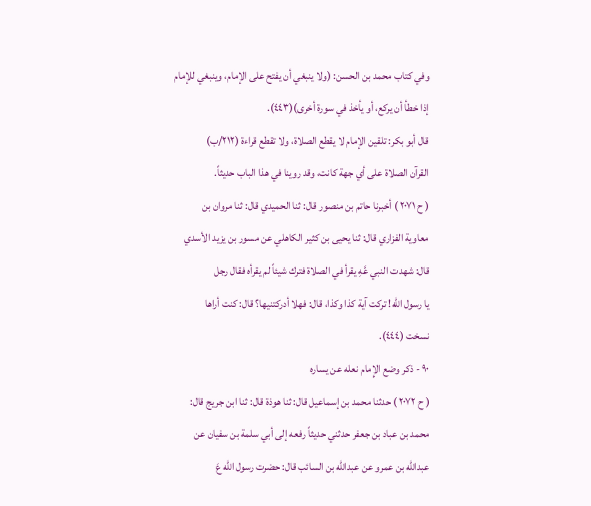وفي كتاب محمد بن الحسن: (ولا ينبغي أن يفتح على الإمام، وينبغي للإمام
إذا خطأ أن يركع، أو يأخذ في سورة أخرى)(٤٤٣).
قال أبو بكر: تلقين الإمام لا يقطع الصلاة، ولا تقطع قراءة (٢١٢/ب)
القرآن الصلاة على أي جهة كانت، وقد روينا في هذا الباب حديثاً.
( ح ٢٠٧١ ) أخبرنا حاتم بن منصور قال: ثنا الحميدي قال: ثنا مروان بن
معاوية الفزاري قال: ثنا يحيى بن كثير الكاهلي عن مسور بن يزيد الأسدي
قال: شهدت النبي عَّهِ يقرأ في الصلاة فترك شيئاً لم يقرأه فقال رجل
يا رسول الله! تركت آية كذا وكذا، قال: فهلا أدركتنيها؟ قال: كنت أراها
نسخت (٤٤٤).
٩٠ - ذكر وضع الإِمام نعله عن يساره
( ح ٢٠٧٢ ) حدثنا محمد بن إسماعيل قال: ثنا هوذة قال: ثنا ابن جريج قال:
محمد بن عباد بن جعفر حدثني حديثاً رفعه إلى أبي سلمة بن سفيان عن
عبدالله بن عمرو عن عبدالله بن السائب قال: حضرت رسول الله عَ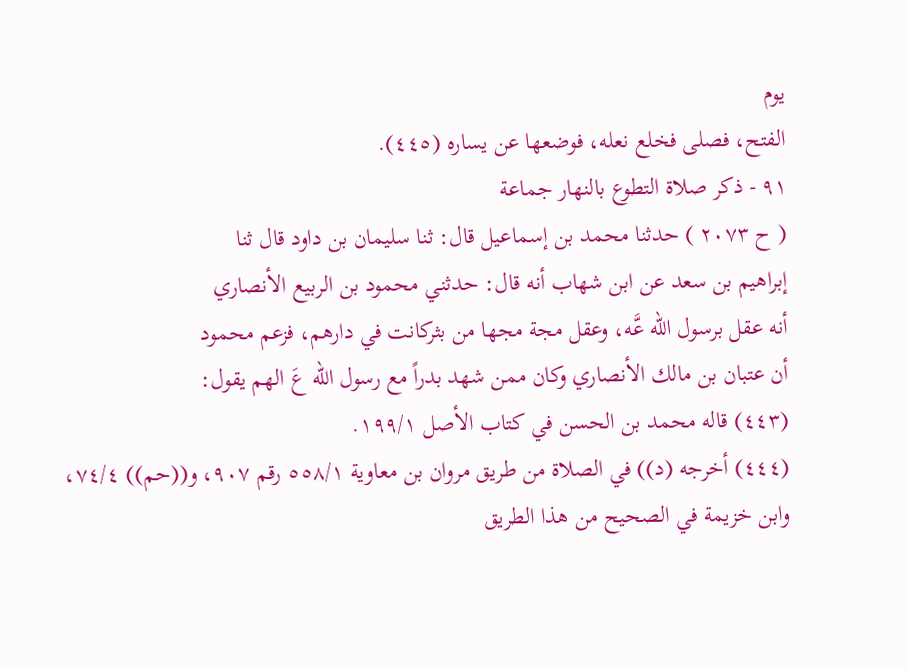يوم
الفتح، فصلى فخلع نعله، فوضعها عن يساره (٤٤٥).
٩١ - ذكر صلاة التطوع بالنهار جماعة
( ح ٢٠٧٣ ) حدثنا محمد بن إسماعيل قال: ثنا سليمان بن داود قال ثنا
إبراهيم بن سعد عن ابن شهاب أنه قال: حدثني محمود بن الربيع الأنصاري
أنه عقل برسول الله عَّه، وعقل مجة مجها من بثركانت في دارهم، فزعم محمود
أن عتبان بن مالك الأنصاري وكان ممن شهد بدراً مع رسول الله عَ الهم يقول:
(٤٤٣) قاله محمد بن الحسن في كتاب الأصل ١٩٩/١.
(٤٤٤) أخرجه (د)) في الصلاة من طريق مروان بن معاوية ٥٥٨/١ رقم ٩٠٧، و((حم)) ٧٤/٤،
وابن خزيمة في الصحيح من هذا الطريق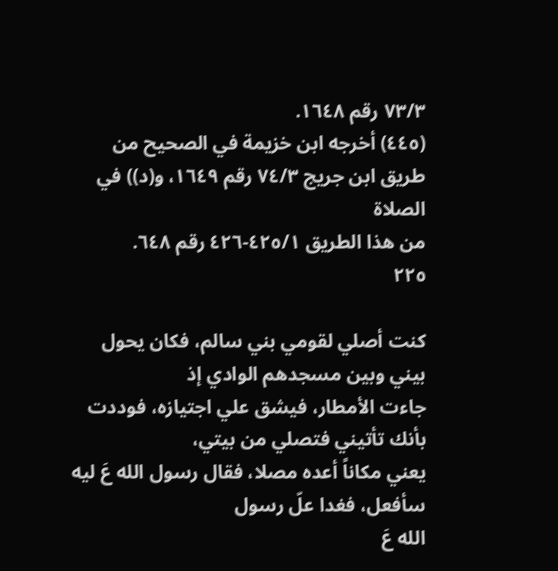٧٣/٣ رقم ١٦٤٨.
(٤٤٥) أخرجه ابن خزيمة في الصحيح من طريق ابن جريج ٧٤/٣ رقم ١٦٤٩، و(د)) في الصلاة
من هذا الطريق ٤٢٥/١-٤٢٦ رقم ٦٤٨.
٢٢٥

كنت أصلي لقومي بني سالم، فكان يحول بيني وبين مسجدهم الوادي إذ
جاءت الأمطار، فيشق علي اجتيازه، فوددت بأنك تأتيني فتصلي من بيتي،
يعني مكاناً أعده مصلا، فقال رسول الله عَ ليه سأفعل، فغدا علّ رسول
الله عَ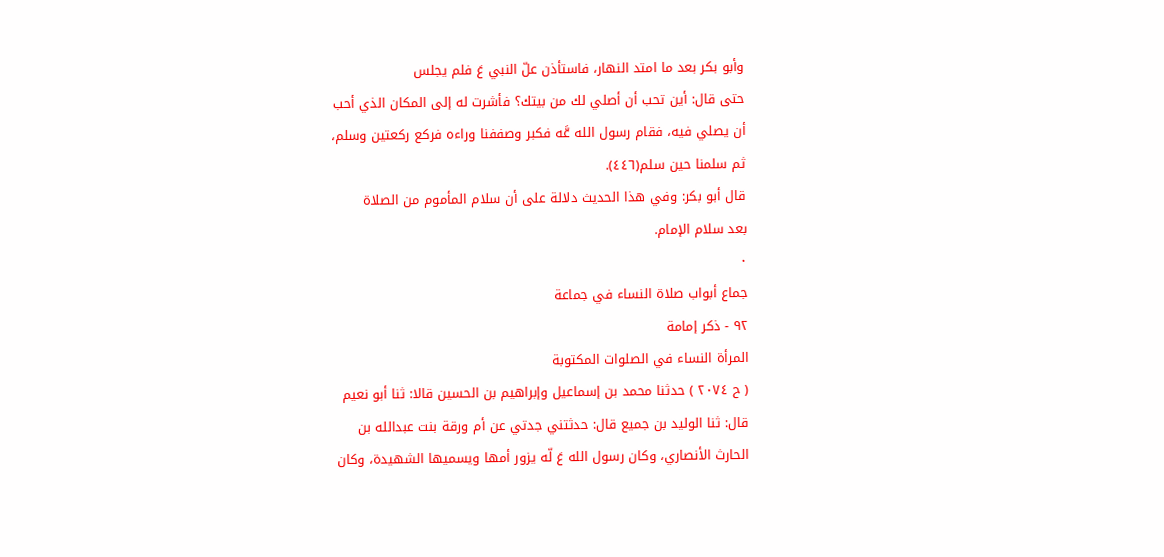وأبو بكر بعد ما امتد النهار، فاستأذن علّ النبي عَ فلم يجلس
حتى قال: أين تحب أن أصلي لك من بيتك؟ فأشرت له إلى المكان الذي أحب
أن يصلي فيه، فقام رسول الله عَّه فكبر وصففنا وراءه فركع ركعتين وسلم،
ثم سلمنا حين سلم(٤٤٦).
قال أبو بكر: وفي هذا الحديث دلالة على أن سلام المأموم من الصلاة
بعد سلام الإمام.
٠
جماع أبواب صلاة النساء في جماعة
٩٢ - ذكر إمامة
المرأة النساء في الصلوات المكتوبة
( ح ٢٠٧٤ ) حدثنا محمد بن إسماعيل وإبراهيم بن الحسين قالا: ثنا أبو نعيم
قال: ثنا الوليد بن جميع قال: حدثتني جدتي عن أم ورقة بنت عبدالله بن
الحارث الأنصاري، وكان رسول الله عَ لّه يزور أمها ويسميها الشهيدة، وكان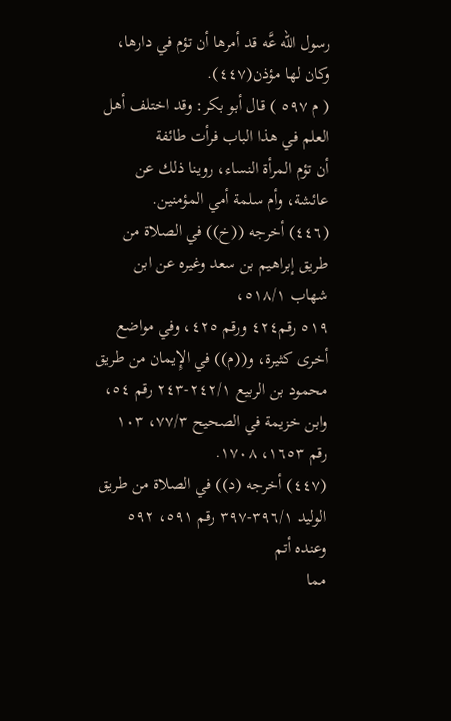رسول الله عَّه قد أمرها أن تؤم في دارها، وكان لها مؤذن(٤٤٧).
( م ٥٩٧ ) قال أبو بكر: وقد اختلف أهل العلم في هذا الباب فرأت طائفة
أن تؤم المرأة النساء، روينا ذلك عن عائشة، وأم سلمة أمي المؤمنين.
(٤٤٦) أخرجه ((خ)) في الصلاة من طريق إبراهيم بن سعد وغيره عن ابن شهاب ٥١٨/١،
٥١٩ رقم٤٢٤ ورقم ٤٢٥، وفي مواضع أخرى كثيرة، و((م)) في الإِيمان من طريق
محمود بن الربيع ٢٤٢/١-٢٤٣ رقم ٥٤، وابن خزيمة في الصحيح ٧٧/٣، ١٠٣
رقم ١٦٥٣، ١٧٠٨.
(٤٤٧) أخرجه (د)) في الصلاة من طريق الوليد ٣٩٦/١-٣٩٧ رقم ٥٩١، ٥٩٢ وعنده أتم
مما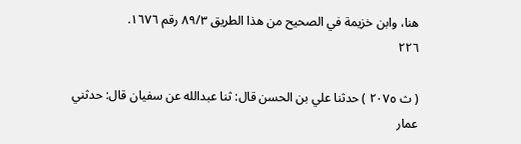هنا، وابن خزيمة في الصحيح من هذا الطريق ٨٩/٣ رقم ١٦٧٦.
٢٢٦

( ث ٢٠٧٥ ) حدثنا علي بن الحسن قال: ثنا عبدالله عن سفيان قال: حدثني
عمار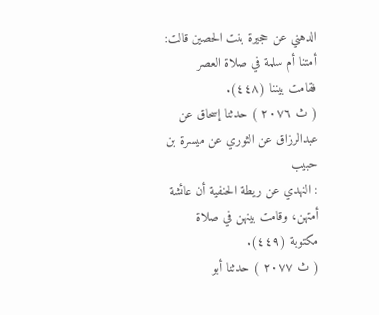الدهني عن حجيرة بنت الحصين قالت: أمتنا أم سلمة في صلاة العصر
فقامت بيننا (٤٤٨).
( ث ٢٠٧٦ ) حدثنا إسحاق عن عبدالرزاق عن الثوري عن ميسرة بن حبيب
: النهدي عن ريطة الحنفية أن عائشة أمتهن، وقامت بينهن في صلاة
مکتوبة (٤٤٩).
( ث ٢٠٧٧ ) حدثنا أبو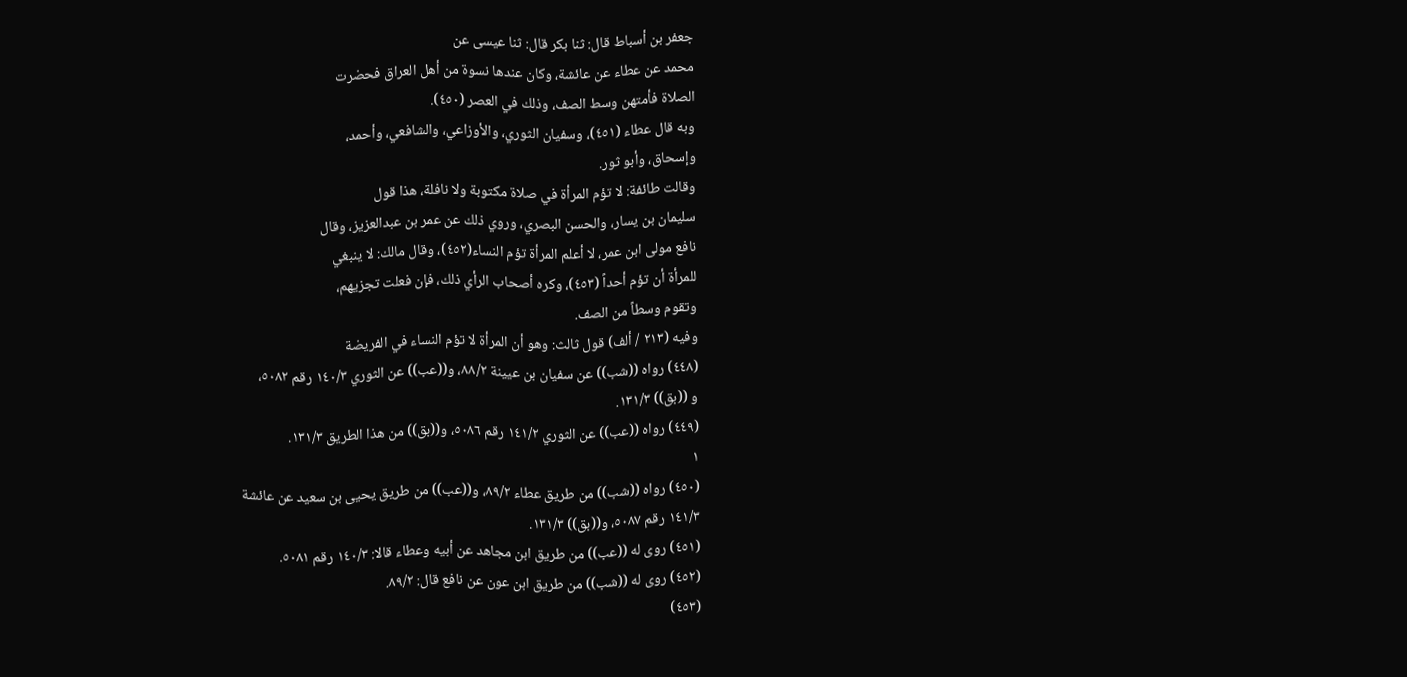جعفر بن أسباط قال: ثنا بكر قال: ثنا عيسى عن
محمد عن عطاء عن عائشة، وكان عندها نسوة من أهل العراق فحضرت
الصلاة فأمتهن وسط الصف، وذلك في العصر (٤٥٠).
وبه قال عطاء (٤٥١)، وسفيان الثوري، والأوزاعي، والشافعي، وأحمد،
وإسحاق، وأبو ثور.
وقالت طائفة: لا تؤم المرأة في صلاة مكتوبة ولا نافلة، هذا قول
سليمان بن يسار، والحسن البصري، وروي ذلك عن عمر بن عبدالعزيز، وقال
نافع مولى ابن عمر، لا أعلم المرأة تؤم النساء(٤٥٢)، وقال مالك: لا ينبغي
للمرأة أن تؤم أحداً (٤٥٣)، وكره أصحاب الرأي ذلك، فإن فعلت تجزيهم،
وتقوم وسطاً من الصف.
وفيه (٢١٣ / ألف) قول ثالث: وهو أن المرأة لا تؤم النساء في الفريضة
(٤٤٨) رواه ((شب)) عن سفيان بن عيينة ٨٨/٢، و((عب)) عن الثوري ١٤٠/٣ رقم ٥٠٨٢،
و ((بق)) ١٣١/٣.
(٤٤٩) رواه ((عب)) عن الثوري ١٤١/٢ رقم ٥٠٨٦، و((بق)) من هذا الطريق ١٣١/٣.
١
(٤٥٠) رواه ((شب)) من طريق عطاء ٨٩/٢، و((عب)) من طريق يحيى بن سعيد عن عائشة
١٤١/٣ رقم ٥٠٨٧، و((بق)) ١٣١/٣.
(٤٥١) روى له ((عب)) من طريق ابن مجاهد عن أبيه وعطاء قالا: ١٤٠/٣ رقم ٥٠٨١.
(٤٥٢) روى له ((شب)) من طريق ابن عون عن نافع قال: ٨٩/٢.
(٤٥٣)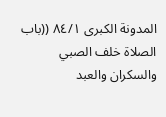المدونة الكبرى ٨٤/١ ((باب الصلاة خلف الصبي والسكران والعبد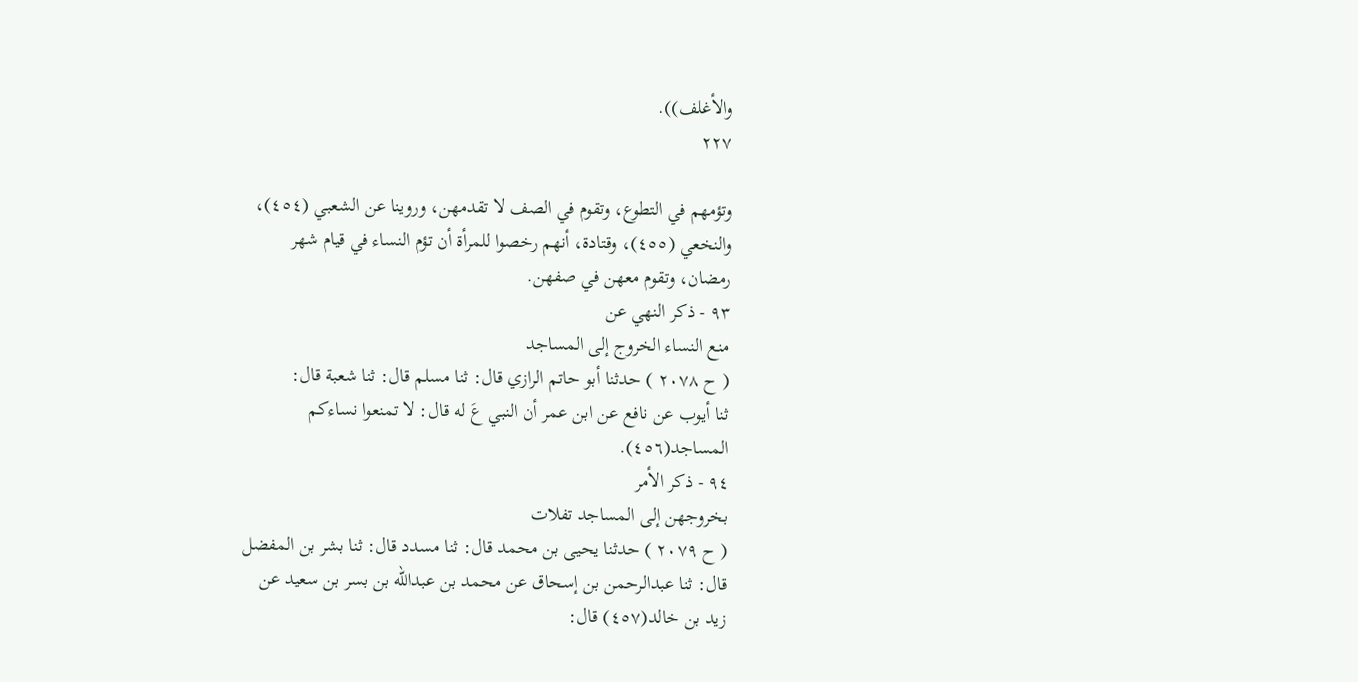والأغلف)).
٢٢٧

وتؤمهم في التطوع، وتقوم في الصف لا تقدمهن، وروينا عن الشعبي (٤٥٤)،
والنخعي (٤٥٥)، وقتادة، أنهم رخصوا للمرأة أن تؤم النساء في قيام شهر
رمضان، وتقوم معهن في صفهن.
٩٣ - ذكر النهي عن
منع النساء الخروج إلى المساجد
( ح ٢٠٧٨ ) حدثنا أبو حاتم الرازي قال: ثنا مسلم قال: ثنا شعبة قال:
ثنا أيوب عن نافع عن ابن عمر أن النبي عَ له قال: لا تمنعوا نساءكم
المساجد(٤٥٦).
٩٤ - ذكر الأمر
بخروجهن إلى المساجد تفلات
( ح ٢٠٧٩ ) حدثنا يحيى بن محمد قال: ثنا مسدد قال: ثنا بشر بن المفضل
قال: ثنا عبدالرحمن بن إسحاق عن محمد بن عبدالله بن بسر بن سعيد عن
زيد بن خالد(٤٥٧) قال: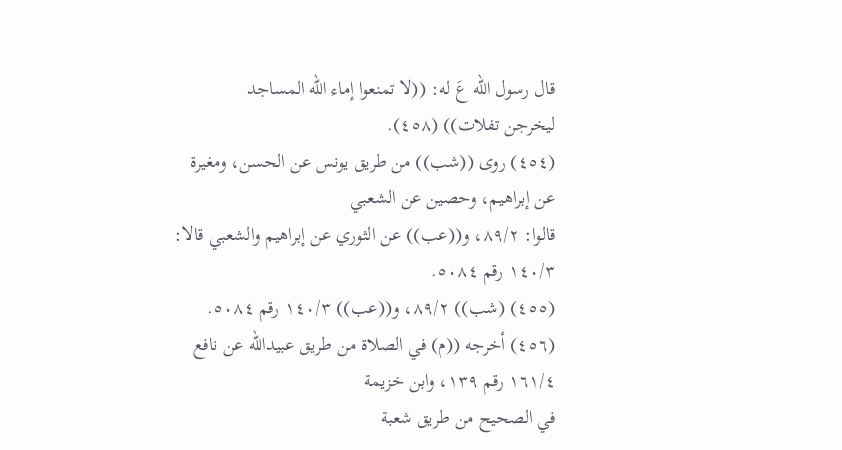قال رسول الله عَ له: ((لا تمنعوا إماء الله المساجد
ليخرجن تفلات)) (٤٥٨).
(٤٥٤) روى ((شب)) من طريق يونس عن الحسن، ومغيرة عن إبراهيم، وحصين عن الشعبي
قالوا: ٨٩/٢، و((عب)) عن الثوري عن إبراهيم والشعبي قالا: ١٤٠/٣ رقم ٥٠٨٤.
(٤٥٥) (شب)) ٨٩/٢، و((عب)) ١٤٠/٣ رقم ٥٠٨٤.
(٤٥٦) أخرجه ((م) في الصلاة من طريق عبيدالله عن نافع ١٦١/٤ رقم ١٣٩، وابن خزيمة
في الصحيح من طريق شعبة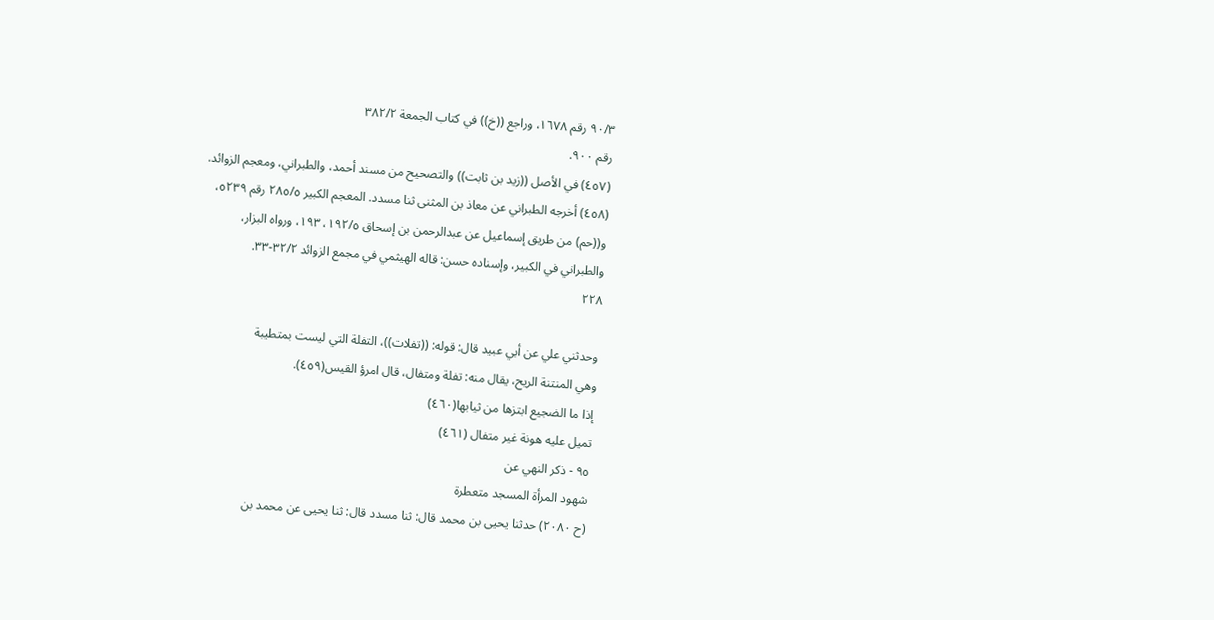٩٠/٣ رقم ١٦٧٨، وراجع ((خ)) في كتاب الجمعة ٣٨٢/٢
رقم ٩٠٠.
(٤٥٧) في الأصل ((زيد بن ثابت)) والتصحيح من مسند أحمد، والطبراني، ومعجم الزوائد.
(٤٥٨) أخرجه الطبراني عن معاذ بن المثنى ثنا مسدد. المعجم الكبير ٢٨٥/٥ رقم ٥٢٣٩،
و((حم) من طريق إسماعيل عن عبدالرحمن بن إسحاق ١٩٢/٥، ١٩٣، ورواه البزار،
والطبراني في الكبير، وإسناده حسن: قاله الهيثمي في مجمع الزوائد ٣٢/٢-٣٣.
٢٢٨

وحدثني علي عن أبي عبيد قال: قوله: ((تفلات))، التفلة التي ليست بمتطيبة
وهي المنتنة الريح، يقال منه: تفلة ومتفال، قال امرؤ القيس(٤٥٩).
إذا ما الضجيع ابتزها من ثيابها(٤٦٠)
تميل عليه هونة غير متفال (٤٦١)
٩٥ - ذكر النهي عن
شهود المرأة المسجد متعطرة
(ح ٢٠٨٠) حدثنا يحيى بن محمد قال: ثنا مسدد قال: ثنا يحيى عن محمد بن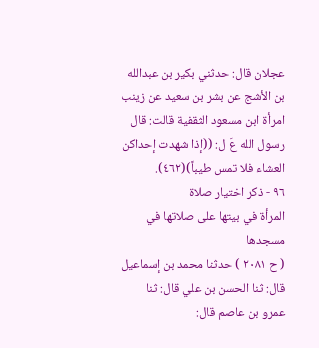عجلان قال: حدثني بكير بن عبدالله بن الأشج عن بشر بن سعيد عن زينب
امرأة ابن مسعود الثقفية قالت: قال رسول الله عَ ل: ((إذا شهدت إحداكن
العشاء فلا تمس طيباً)(٤٦٢).
٩٦ - ذكر اختيار صلاة
المرأة في بيتها على صلاتها في مسجدها
( ح ٢٠٨١ ) حدثنا محمد بن إسماعيل قال: ثنا الحسن بن علي قال: ثنا
عمرو بن عاصم قال: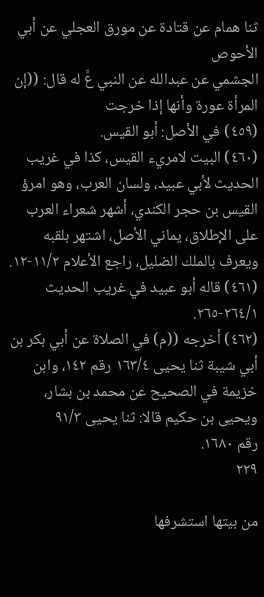ثنا همام عن قتادة عن مورق العجلي عن أبي الأحوص
الجشمي عن عبدالله عن النبي عَّ له قال: ((إن المرأة عورة وأنها إذا خرجت
(٤٥٩) في الأصل: أبو القيس.
(٤٦٠) البيت لامريء القيس، كذا في غريب الحديث لأبي عبيد، ولسان العرب، وهو امرؤ
القيس بن حجر الكندي، أشهر شعراء العرب على الإطلاق، يماني الأصل، اشتهر بلقبه
ويعرف بالملك الضليل، راجع الأعلام ١١/٢-١٢.
(٤٦١) قاله أبو عبيد في غريب الحديث ٢٦٤/١-٢٦٥.
(٤٦٢) أخرجه ((م) في الصلاة عن أبي بكر بن أبي شيبة ثنا يحيى ١٦٣/٤ رقم ١٤٢، وابن
خزيمة في الصحيح عن محمد بن بشار، ويحيى بن حكيم قالا: ثنا يحيى ٩١/٣
رقم ١٦٨٠.
٢٢٩

من بيتها استشرفها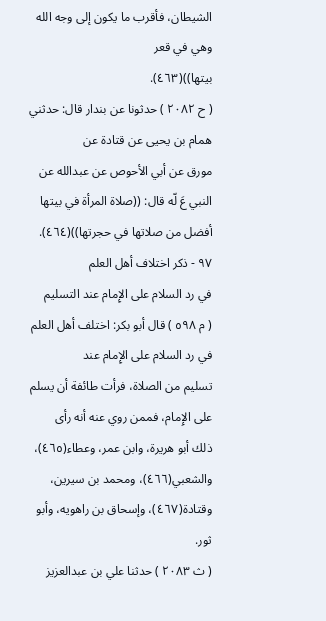الشيطان، فأقرب ما يكون إلى وجه الله وهي في قعر
بيتها))(٤٦٣).
( ح ٢٠٨٢ ) حدثونا عن بندار قال: حدثني همام بن يحيى عن قتادة عن
مورق عن أبي الأحوص عن عبدالله عن النبي عَ لّه قال: ((صلاة المرأة في بيتها
أفضل من صلاتها في حجرتها))(٤٦٤).
٩٧ - ذكر اختلاف أهل العلم
في رد السلام على الإِمام عند التسليم
( م ٥٩٨ ) قال أبو بكر: اختلف أهل العلم في رد السلام على الإِمام عند
تسليم من الصلاة، فرأت طائفة أن يسلم على الإِمام، فممن روي عنه أنه رأى
ذلك أبو هريرة، وابن عمر، وعطاء(٤٦٥)، والشعبي(٤٦٦)، ومحمد بن سیرین،
وقتادة(٤٦٧)، وإسحاق بن راهويه، وأبو ثور.
( ث ٢٠٨٣ ) حدثنا علي بن عبدالعزيز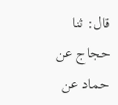قال: ثنا حجاج عن حماد عن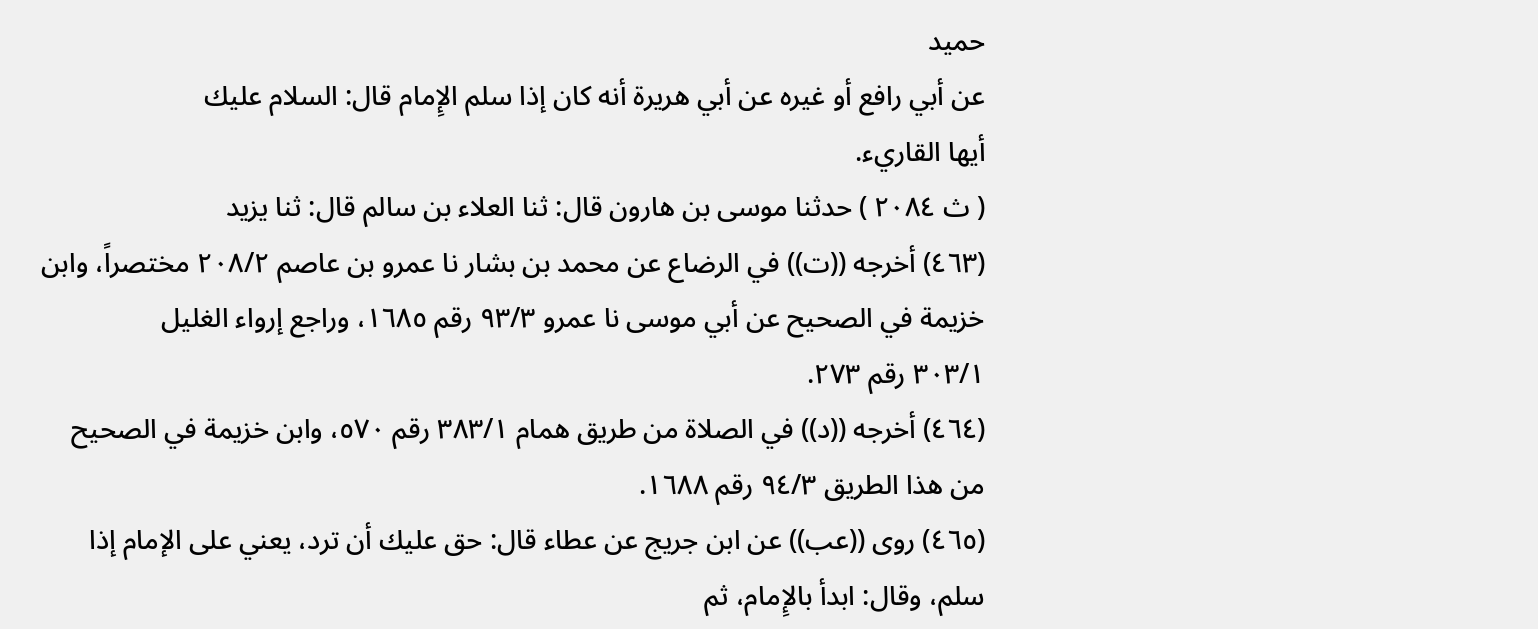حميد
عن أبي رافع أو غيره عن أبي هريرة أنه كان إذا سلم الإِمام قال: السلام عليك
أيها القاريء.
( ث ٢٠٨٤ ) حدثنا موسى بن هارون قال: ثنا العلاء بن سالم قال: ثنا يزيد
(٤٦٣) أخرجه ((ت)) في الرضاع عن محمد بن بشار نا عمرو بن عاصم ٢٠٨/٢ مختصراً، وابن
خزيمة في الصحيح عن أبي موسى نا عمرو ٩٣/٣ رقم ١٦٨٥، وراجع إرواء الغليل
٣٠٣/١ رقم ٢٧٣.
(٤٦٤) أخرجه ((د)) في الصلاة من طريق همام ٣٨٣/١ رقم ٥٧٠، وابن خزيمة في الصحيح
من هذا الطريق ٩٤/٣ رقم ١٦٨٨.
(٤٦٥) روى ((عب)) عن ابن جريج عن عطاء قال: حق عليك أن ترد، يعني على الإمام إذا
سلم، وقال: ابدأ بالإِمام، ثم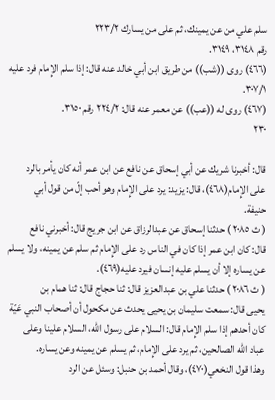سلم علي من عن يمينك، ثم على من يسارك ٢٢٣/٢
رقم ٣١٤٨، ٣١٤٩.
(٤٦٦) روى ((شب)) من طريق ابن أبي خالد عنه قال: إذا سلم الإِمام فرد عليه ٣٠٧/١.
(٤٦٧) روى له ((عب)) عن معمر عنه قال: ٢٢٤/٢ رقم ٣١٥٠.
٢٣٠

قال: أخبرنا شريك عن أبي إسحاق عن نافع عن ابن عمر أنه كان يأمر بالرد
على الإِمام(٤٦٨)، قال: يزيد: يرد على الإِمام وهو أحب إلّ من قول أبي
حنيفة.
( ث ٢٠٨٥ ) حدثنا إسحاق عن عبدالرزاق عن ابن جريج قال: أخبرني نافع
قال: كان ابن عمر إذا كان في الناس رد على الإِمام ثم سلم عن يمينه، ولا يسلم
عن يساره إلا أن يسلم عليه إنسان فيرد عليه(٤٦٩).
( ث ٢٠٨٦ ) حدثنا علي بن عبدالعزيز قال: ثنا حجاج قال: ثنا همام بن
يحيى قال: سمعت سليمان بن يحيى يحدث عن مكحول أن أصحاب النبي عَيّة
كان أحدهم إذا سلم الإِمام قال: السلام على رسول الله، السلام علينا وعلى
عباد الله الصالحين، ثم يرد على الإِمام، ثم يسلم عن يمينه وعن يساره.
وهذا قول النخعي(٤٧٠)، وقال أحمد بن حنبل: وسئل عن الرد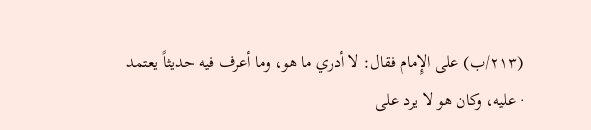(٢١٣/ب) على الإِمام فقال: لا أدري ما هو، وما أعرف فيه حديثاً يعتمد
· عليه، وكان هو لا يرد على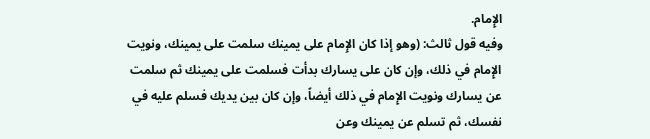الإِمام.
وفيه قول ثالث: (وهو إذا كان الإِمام على يمينك سلمت على يمينك، ونويت
الإِمام في ذلك، وإن كان على يسارك بدأت فسلمت على يمينك ثم سلمت
عن يسارك ونويت الإِمام في ذلك أيضاً، وإن كان بين يديك فسلم عليه في
نفسك، ثم تسلم عن يمينك وعن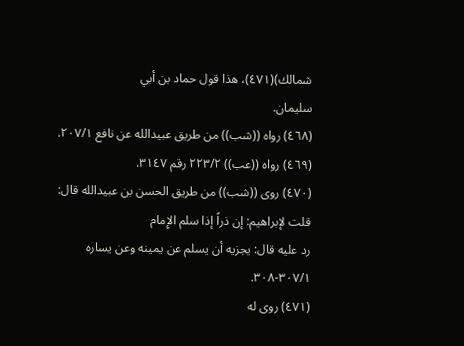شمالك)(٤٧١)، هذا قول حماد بن أبي
سليمان.
(٤٦٨) رواه ((شب)) من طريق عبيدالله عن نافع ٢٠٧/١.
(٤٦٩) رواه ((عب)) ٢٢٣/٢ رقم ٣١٤٧.
(٤٧٠) روى ((شب)) من طريق الحسن بن عبيدالله قال: قلت لإبراهيم: إن ذراً إذا سلم الإِمام
رد عليه قال: يجزيه أن يسلم عن يمينه وعن يساره ٣٠٧/١-٣٠٨.
(٤٧١) روى له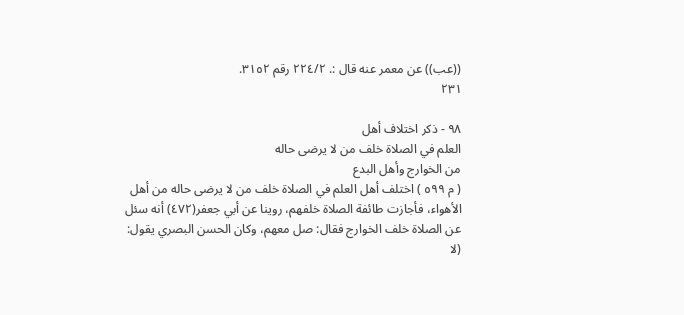((عب)) عن معمر عنه قال :. ٢٢٤/٢ رقم ٣١٥٢.
٢٣١

٩٨ - ذكر اختلاف أهل
العلم في الصلاة خلف من لا يرضى حاله
من الخوارج وأهل البدع
( م ٥٩٩ ) اختلف أهل العلم في الصلاة خلف من لا يرضى حاله من أهل
الأهواء، فأجازت طائفة الصلاة خلفهم، روينا عن أبي جعفر(٤٧٢) أنه سئل
عن الصلاة خلف الخوارج فقال: صل معهم، وكان الحسن البصري يقول:
(لا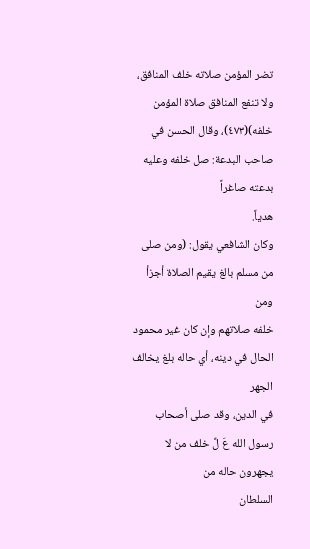تضر المؤمن صلاته خلف المنافق، ولا تنفع المنافق صلاة المؤمن
خلفه)(٤٧٣)، وقال الحسن في صاحب البدعة: صل خلفه وعليه بدعته صاغراً
هدیاً.
وكان الشافعي يقول: (ومن صلى من مسلم بالغ يقيم الصلاة أجزأ ومن
خلفه صلاتهم وإن كان غير محمود الحال في دينه، أي حاله بلغ يخالف الجهر
في الدين، وقد صلى أصحاب رسول الله عَ لِّ خلف من لا يجهرون حاله من
السلطان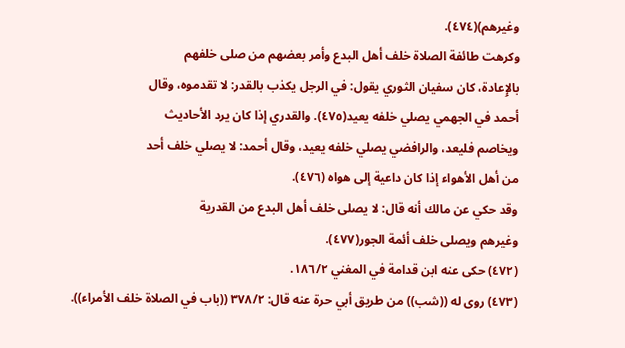وغيرهم)(٤٧٤).
وكرهت طائفة الصلاة خلف أهل البدع وأمر بعضهم من صلى خلفهم
بالإِعادة، كان سفيان الثوري يقول: في الرجل يكذب بالقدر: لا تقدموه، وقال
أحمد في الجهمي يصلي خلفه يعيد(٤٧٥). والقدري إذا كان يرد الأحاديث
ويخاصم فليعد، والرافضي يصلي خلفه يعيد، وقال أحمد: لا يصلي خلف أحد
من أهل الأهواء إذا كان داعية إلى هواه (٤٧٦).
وقد حكي عن مالك أنه قال: لا يصلى خلف أهل البدع من القدرية
وغيرهم ويصلى خلف أئمة الجور(٤٧٧).
(٤٧٢) حكى عنه ابن قدامة في المغني ١٨٦/٢.
(٤٧٣) روى له ((شب)) من طريق أبي حرة عنه قال: ٣٧٨/٢ ((باب في الصلاة خلف الأمراء)).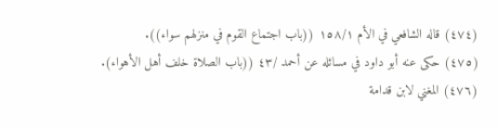(٤٧٤) قاله الشافعي في الأم ١٥٨/١ ((باب اجتماع القوم في منزلهم سواء)).
(٤٧٥) حكى عنه أبو داود في مسائله عن أحمد /٤٣ ((باب الصلاة خلف أهل الأهواء).
(٤٧٦) المغني لابن قدامة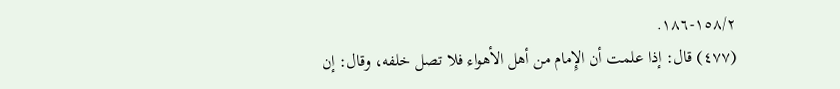١٥٨/٢-١٨٦.
(٤٧٧) قال: إذا علمت أن الإِمام من أهل الأهواء فلا تصل خلفه، وقال: إن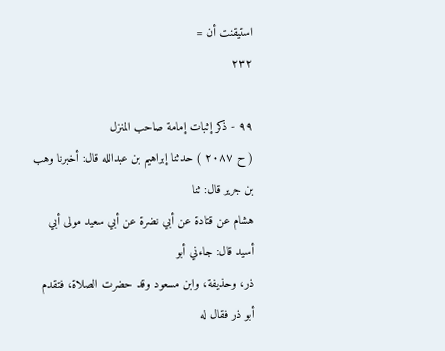استيقنت أن =
٢٣٢

٩٩ - ذكر إثبات إمامة صاحب المنزل
( ح ٢٠٨٧ ) حدثنا إبراهيم بن عبدالله قال: أخبرنا وهب بن جرير قال: ثنا
هشام عن قتادة عن أبي نضرة عن أبي سعيد مولى أبي أسيد قال: جاءني أبو
ذر، وحذيفة، وابن مسعود وقد حضرت الصلاة، فتقدم أبو ذر فقال له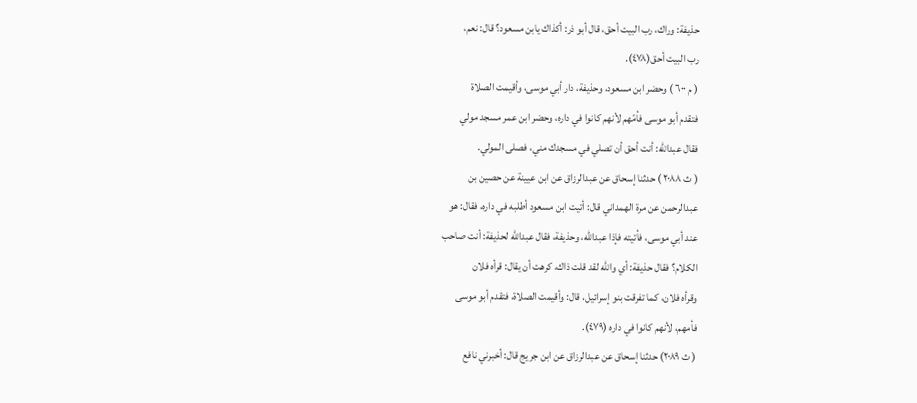حذيفة: وراك، رب البيت أحق، قال أبو ذر: أكذاك يابن مسعود؟ قال: نعم،
رب البيت أحق(٤٧٨).
( م ٦٠٠ ) وحضر ابن مسعود، وحذيفة، دار أبي موسى، وأقيمت الصلاة
فتقدم أبو موسى فأمّهم لأنهم كانوا في داره، وحضر ابن عمر مسجد مولي
فقال عبدالله: أنت أحق أن تصلي في مسجدك مني، فصلى المولي.
( ث ٢٠٨٨ ) حدثنا إسحاق عن عبدالرزاق عن ابن عيينة عن حصين بن
عبدالرحمن عن مرة الهمداني قال: أتيت ابن مسعود أطلبه في داره، فقال: هو
عند أبي موسى، فأتيته فإذا عبدالله، وحذيفة، فقال عبدالله لحذيفة: أنت صاحب
الكلام؟ فقال حذيفة: أي والله لقد قلت ذاك، كرهت أن يقال: قرأه فلان
وقرأه فلان، كما تفرقت بنو إسرائيل، قال: وأقيمت الصلاة، فتقدم أبو موسى
فأمهم، لأنهم كانوا في داره (٤٧٩).
( ث ٢٠٨٩) حدثنا إسحاق عن عبدالرزاق عن ابن جريج قال: أخبرني نافع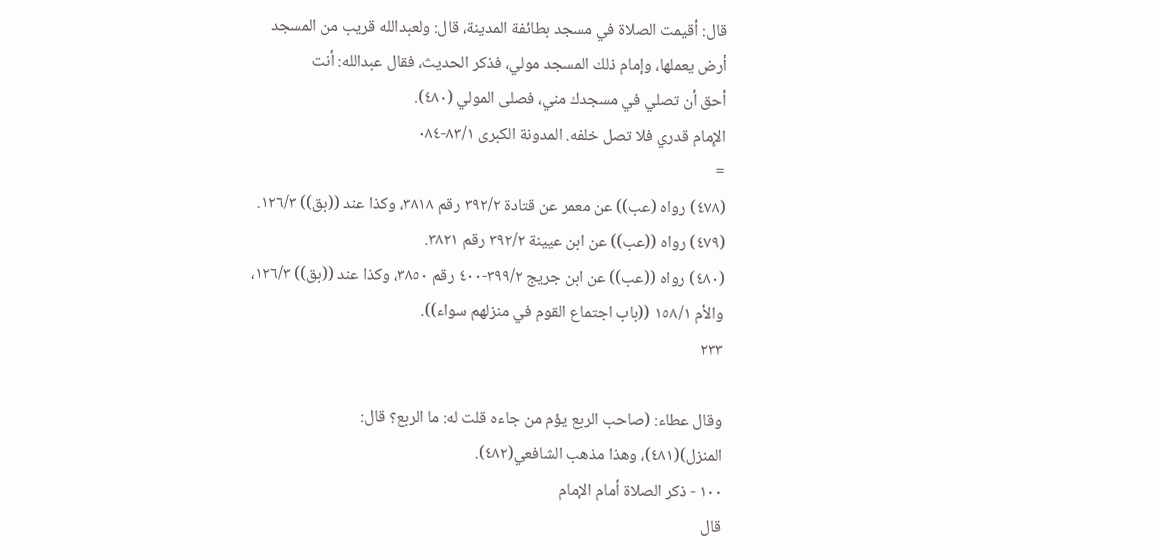قال: أقيمت الصلاة في مسجد بطائفة المدينة، قال: ولعبدالله قريب من المسجد
أرض يعملها، وإمام ذلك المسجد مولي، فذكر الحديث، فقال عبدالله: أنت
أحق أن تصلي في مسجدك مني، فصلى المولي (٤٨٠).
الإِمام قدري فلا تصل خلفه. المدونة الكبرى ٨٣/١-٠٨٤
=
(٤٧٨) رواه (عب)) عن معمر عن قتادة ٣٩٢/٢ رقم ٣٨١٨، وكذا عند ((بق)) ١٢٦/٣.
(٤٧٩) رواه ((عب)) عن ابن عيينة ٣٩٢/٢ رقم ٣٨٢١.
(٤٨٠) رواه ((عب)) عن ابن جريج ٣٩٩/٢-٤٠٠ رقم ٣٨٥٠، وكذا عند ((بق)) ١٢٦/٣،
والأم ١٥٨/١ ((باب اجتماع القوم في منزلهم سواء)).
٢٣٣

وقال عطاء: (صاحب الربع يؤم من جاءه قلت له: ما الربع؟ قال:
المنزل)(٤٨١)، وهذا مذهب الشافعي(٤٨٢).
١٠٠ - ذكر الصلاة أمام الإمام
قال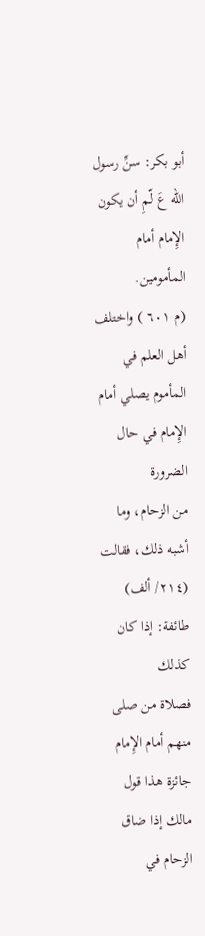أبو بكر: سنِّ رسول الله عَ لّمِ أن يكون الإِمام أمام المأمومين.
(م ٦٠١ ) واختلف أهل العلم في المأموم يصلي أمام الإِمام في حال الضرورة
من الزحام، وما أشبه ذلك، فقالت (٢١٤/ ألف) طائفة: إذا كان كذلك
فصلاة من صلى منهم أمام الإِمام جائزة هذا قول مالك إذا ضاق الزحام في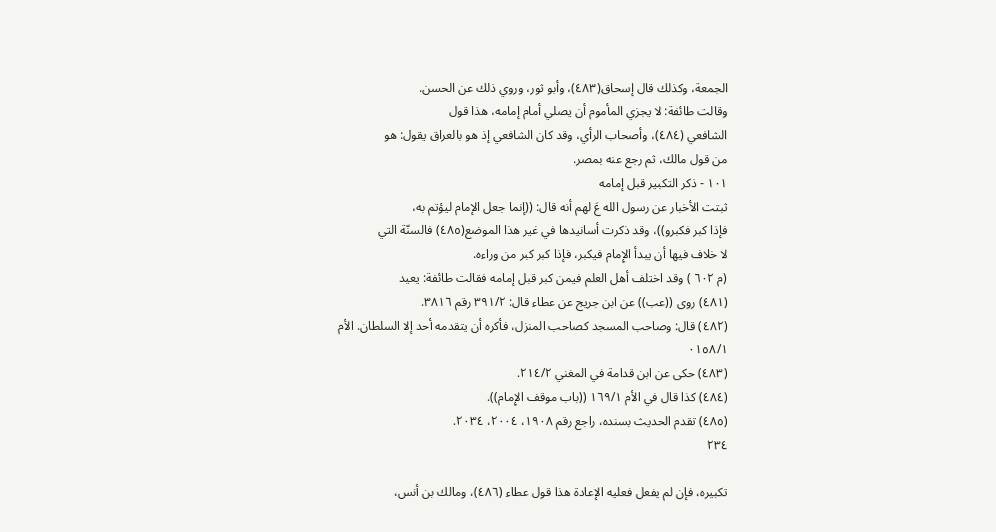الجمعة، وكذلك قال إسحاق(٤٨٣)، وأبو ثور، وروي ذلك عن الحسن.
وقالت طائفة: لا يجزي المأموم أن يصلي أمام إمامه، هذا قول
الشافعي (٤٨٤)، وأصحاب الرأي، وقد كان الشافعي إذ هو بالعراق يقول: هو
من قول مالك، ثم رجع عنه بمصر.
١٠١ - ذكر التكبير قبل إمامه
ثبتت الأخبار عن رسول الله عَ لهم أنه قال: ((إنما جعل الإمام ليؤتم به،
فإذا كبر فكبرو))، وقد ذكرت أسانيدها في غير هذا الموضع(٤٨٥) فالسنّة التي
لا خلاف فيها أن يبدأ الإِمام فيكبر، فإذا كبر كبر من وراءه.
(م ٦٠٢ ) وقد اختلف أهل العلم فيمن كبر قبل إمامه فقالت طائفة: يعيد
(٤٨١) روى ((عب)) عن ابن جريج عن عطاء قال: ٣٩١/٢ رقم ٣٨١٦.
(٤٨٢) قال: وصاحب المسجد كصاحب المنزل، فأكره أن يتقدمه أحد إلا السلطان. الأم
٠١٥٨/١
(٤٨٣) حكى عن ابن قدامة في المغني ٢١٤/٢.
(٤٨٤) كذا قال في الأم ١٦٩/١ ((باب موقف الإِمام)).
(٤٨٥) تقدم الحديث بسنده، راجع رقم ١٩٠٨، ٢٠٠٤، ٢٠٣٤.
٢٣٤

تكبيره، فإن لم يفعل فعليه الإعادة هذا قول عطاء (٤٨٦)، ومالك بن أنس،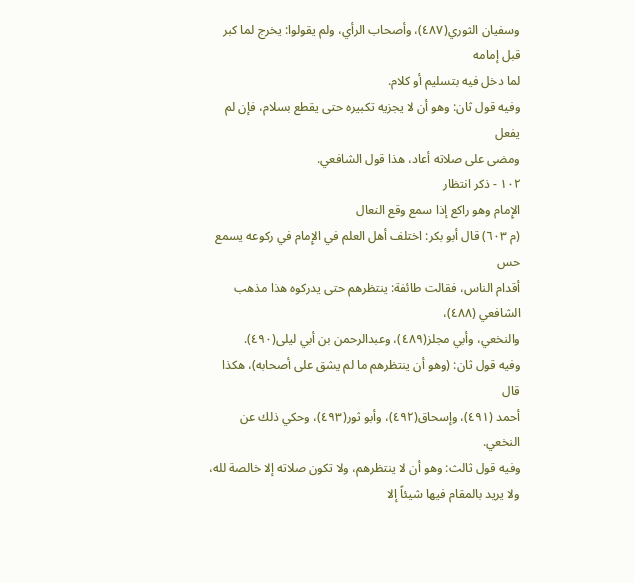وسفيان الثوري(٤٨٧)، وأصحاب الرأي، ولم يقولوا: يخرج لما كبر قبل إمامه
لما دخل فيه بتسليم أو كلام.
وفيه قول ثان: وهو أن لا يجزيه تكبيره حتى يقطع بسلام، فإن لم يفعل
ومضى على صلاته أعاد، هذا قول الشافعي.
١٠٢ - ذكر انتظار
الإِمام وهو راكع إذا سمع وقع النعال
(م ٦٠٣) قال أبو بكر: اختلف أهل العلم في الإِمام في ركوعه يسمع حس
أقدام الناس، فقالت طائفة: ينتظرهم حتى يدركوه هذا مذهب الشافعي (٤٨٨)،
والنخعي، وأبي مجلز(٤٨٩)، وعبدالرحمن بن أبي ليلى(٤٩٠).
وفيه قول ثان: (وهو أن ينتظرهم ما لم يشق على أصحابه)، هكذا قال
أحمد (٤٩١)، وإسحاق(٤٩٢)، وأبو ثور(٤٩٣)، وحكي ذلك عن النخعي.
وفيه قول ثالث: وهو أن لا ينتظرهم، ولا تكون صلاته إلا خالصة لله،
ولا يريد بالمقام فيها شيئاً إلا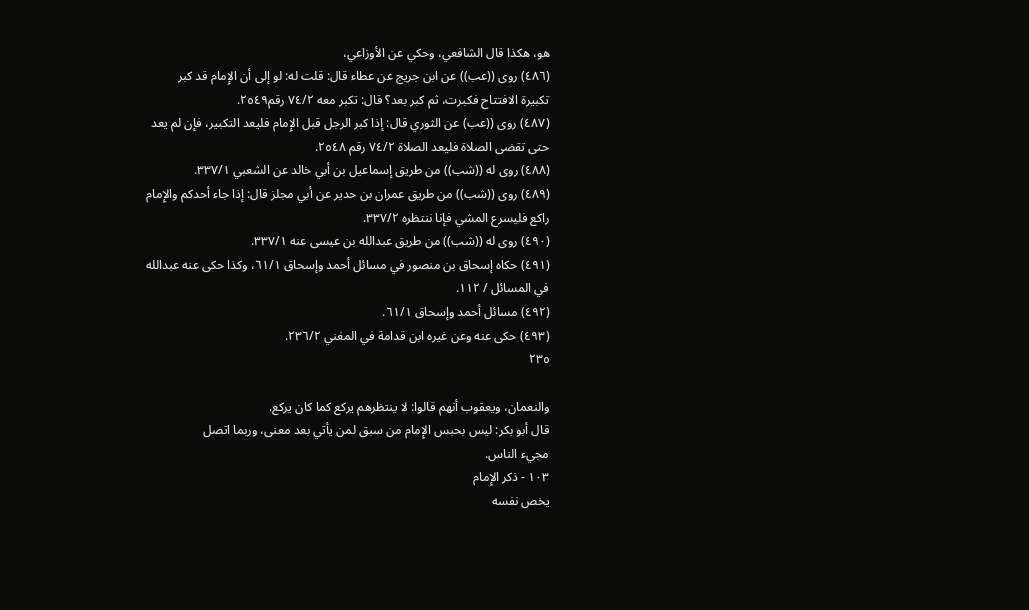هو، هكذا قال الشافعي، وحكي عن الأوزاعي،
(٤٨٦) روى ((عب)) عن ابن جريج عن عطاء قال: قلت له: لو إلى أن الإِمام قد كبر
تكبيرة الافتتاح فكبرت، ثم كبر بعد؟ قال: تكبر معه ٧٤/٢ رقم٢٥٤٩.
(٤٨٧) روى ((عب) عن الثوري قال: إذا كبر الرجل قبل الإِمام فليعد التكبير، فإن لم يعد
حتى تقضى الصلاة فليعد الصلاة ٧٤/٢ رقم ٢٥٤٨.
(٤٨٨) روى له ((شب)) من طريق إسماعيل بن أبي خالد عن الشعبي ٣٣٧/١.
(٤٨٩) روى ((شب)) من طريق عمران بن حدير عن أبي مجلز قال: إذا جاء أحدكم والإِمام
راكع فليسرع المشي فإنا ننتظره ٣٣٧/٢.
(٤٩٠) روى له ((شب)) من طريق عبدالله بن عيسى عنه ٣٣٧/١.
(٤٩١) حكاه إسحاق بن منصور في مسائل أحمد وإسحاق ٦١/١، وكذا حكى عنه عبدالله
في المسائل / ١١٢.
(٤٩٢) مسائل أحمد وإسحاق ٦١/١.
(٤٩٣) حكى عنه وعن غيره ابن قدامة في المغني ٢٣٦/٢.
٢٣٥

والنعمان، ويعقوب أنهم قالوا: لا ينتظرهم يركع كما كان يركع.
قال أبو بكر: ليس بحبس الإِمام من سبق لمن يأتي بعد معنى، وربما اتصل
مجيء الناس.
١٠٣ - ذكر الإِمام
يخص نفسه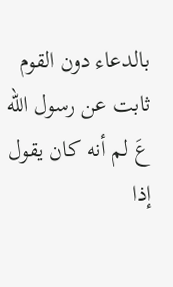بالدعاء دون القوم
ثابت عن رسول الله عَ لم أنه كان يقول إذا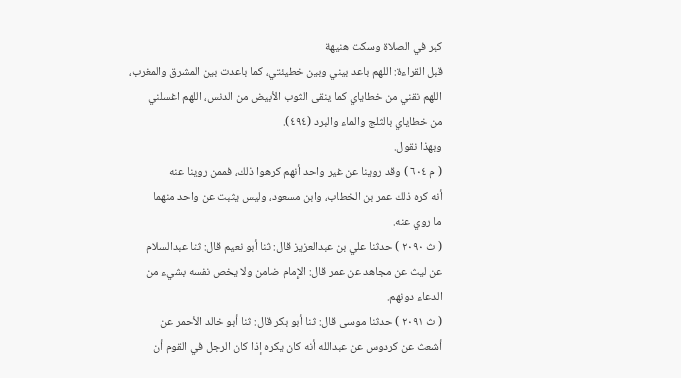كبر في الصلاة وسكت هنيهة
قبل القراءة: اللهم باعد بيني وبين خطيئتي، كما باعدت بين المشرق والمغرب،
اللهم نقني من خطاياي كما ينقى الثوب الأبيض من الدنس، اللهم اغسلني
من خطاياي بالثلج والماء والبرد (٤٩٤).
وبهذا نقول.
( م ٦٠٤ ) وقد روينا عن غير واحد أنهم كرهوا ذلك، فممن روينا عنه
أنه کره ذلك عمر بن الخطاب، وابن مسعود، ولیس یثبت عن واحد منهما
ما روي عنه.
( ث ٢٠٩٠ ) حدثنا علي بن عبدالعزيز قال: ثنا أبو نعيم قال: ثنا عبدالسلام
عن ليث عن مجاهد عن عمر قال: الإِمام ضامن ولا يخص نفسه بشيء من
الدعاء دونهم.
( ث ٢٠٩١ ) حدثنا موسى قال: ثنا أبو بكر قال: ثنا أبو خالد الأحمر عن
أشعث عن كردوس عن عبدالله أنه كان يكره إذا كان الرجل في القوم أن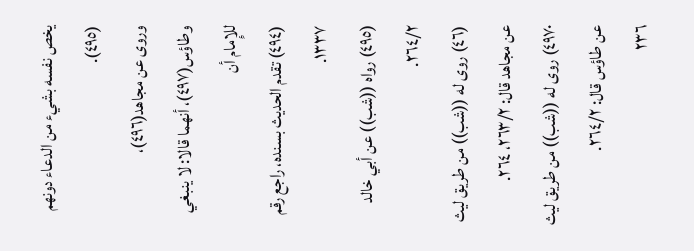يخص نفسه بشيء من الدعاء دونهم (٤٩٥).
وروى عن مجاهد(٤٩٦)، وطاؤس(٤٩٧)، أنهما قالا: لا ينبغي للإِمام أن
(٤٩٤) تقدم الحديث بسنده، راجع رقم ١٣٣٧.
(٤٩٥) رواه ((شب)) عن أبي خالد ٢٦٤/٢.
(٤٦) روى له ((شب)) من طريق ليث عن مجاهد قال: ٢٦٣/٢، ٢٦٤.
٤٩٧٠) روى له ((شب)) من طريق ليث عن طاؤس قال: ٢٦٤/٢.
٢٣٦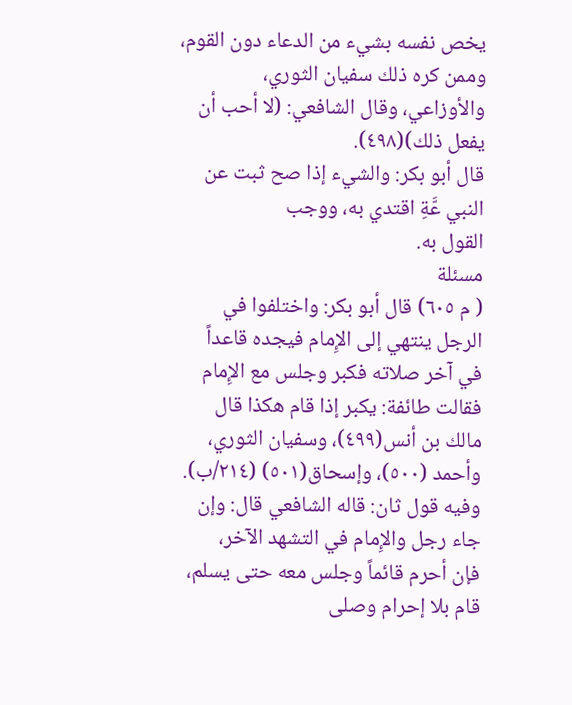يخص نفسه بشيء من الدعاء دون القوم، وممن كره ذلك سفيان الثوري،
والأوزاعي، وقال الشافعي: (لا أحب أن يفعل ذلك)(٤٩٨).
قال أبو بكر: والشيء إذا صح ثبت عن النبي عَّةِ اقتدي به، ووجب
القول به.
مسئلة
( م ٦٠٥) قال أبو بكر: واختلفوا في الرجل ينتهي إلى الإِمام فيجده قاعداً
في آخر صلاته فكبر وجلس مع الإِمام فقالت طائفة: يكبر إذا قام هكذا قال
مالك بن أنس(٤٩٩)، وسفيان الثوري، وأحمد (٥٠٠)، وإسحاق(٥٠١) (٢١٤/ب).
وفيه قول ثان: قاله الشافعي قال: وإن جاء رجل والإِمام في التشهد الآخر،
فإن أحرم قائماً وجلس معه حتى يسلم، قام بلا إحرام وصلى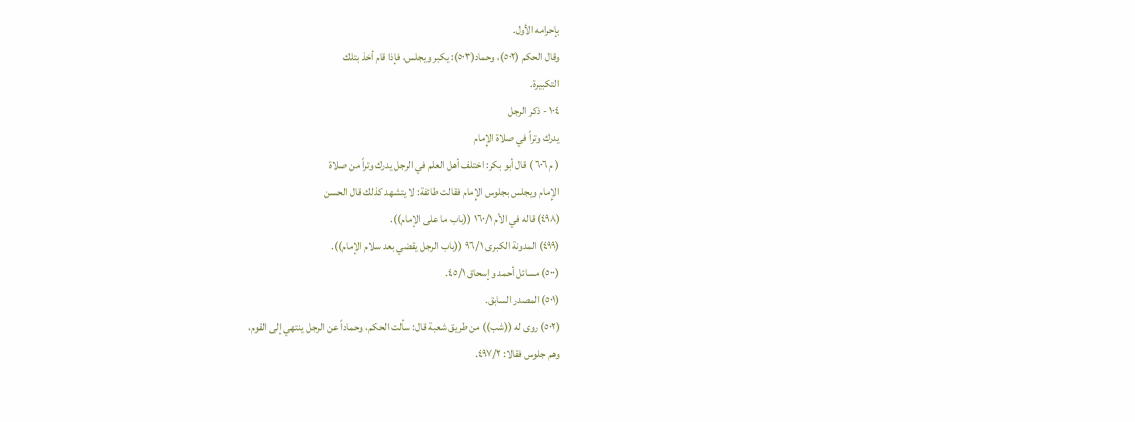بإحرامه الأول.
وقال الحكم (٥٠٢)، وحماد(٥٠٣): يكبر ويجلس، فإذا قام أخذ بتلك
التكبيرة.
١٠٤ - ذكر الرجل
يدرك وتراً في صلاة الإِمام
( م ٦٠٦ ) قال أبو بكر: اختلف أهل العلم في الرجل يدرك وتراً من صلاة
الإِمام ويجلس بجلوس الإِمام فقالت طائفة: لا يتشهد كذلك قال الحسن
(٤٩٨) قاله في الأم ١٦٠/١ ((باب ما على الإمام)).
(٤٩٩) المدونة الكبرى ٩٦/١ ((باب الرجل يقضي بعد سلام الإمام)).
(٥٠٠) مسائل أحمد وإسحاق ٤٥/١.
(٥٠١) المصدر السابق.
(٥٠٢) روى له ((شب)) من طريق شعبة قال: سألت الحكم، وحماداً عن الرجل ينتهي إلى القوم،
وهم جلوس فقالا: ٤٩٧/٢.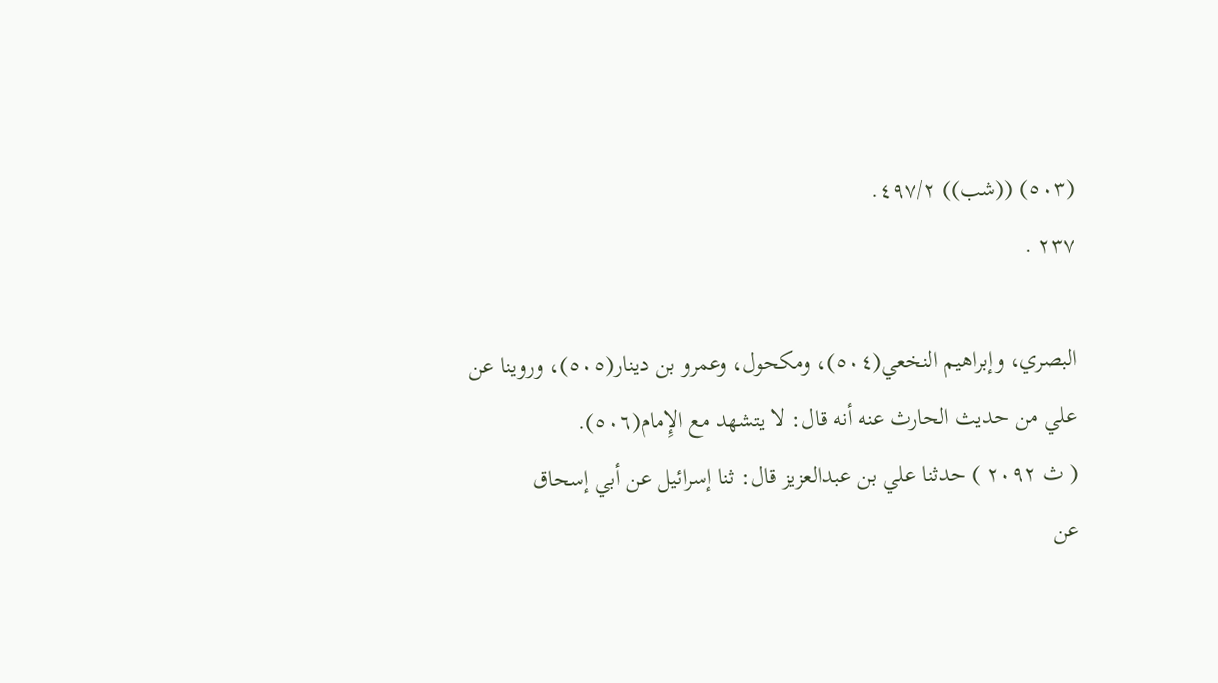(٥٠٣) ((شب)) ٤٩٧/٢.
٢٣٧ .

البصري، وإبراهيم النخعي(٥٠٤)، ومكحول، وعمرو بن دينار(٥٠٥)، وروينا عن
علي من حديث الحارث عنه أنه قال: لا يتشهد مع الإِمام(٥٠٦).
( ث ٢٠٩٢ ) حدثنا علي بن عبدالعزيز قال: ثنا إسرائيل عن أبي إسحاق
عن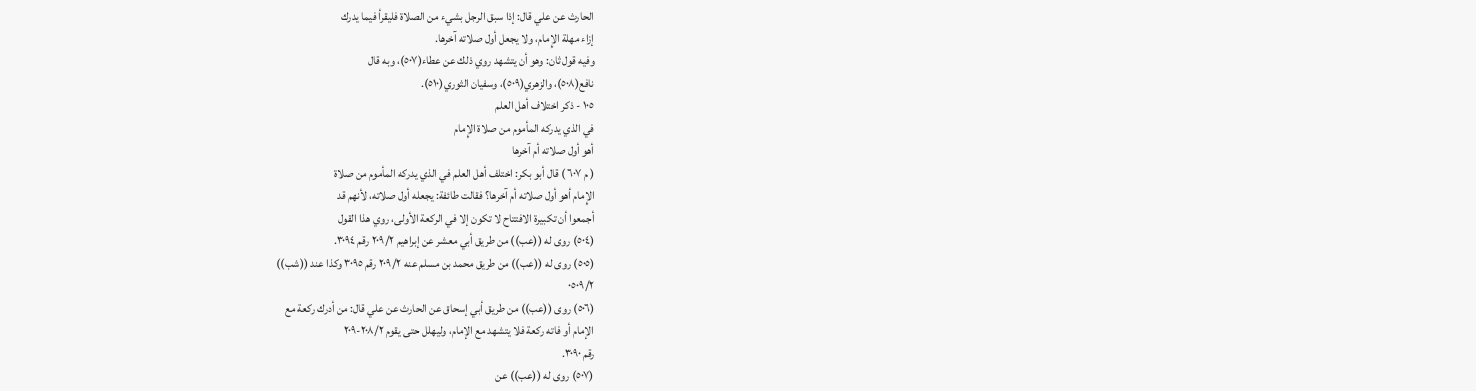الحارث عن علي قال: إذا سبق الرجل بشيء من الصلاة فليقرأ فيما يدرك
إزاء مهلة الإِمام، ولا يجعل أول صلاته آخرها.
وفيه قول ثان: وهو أن يتشهد روي ذلك عن عطاء(٥٠٧)، وبه قال
نافع(٥٠٨)، والزهري(٥٠٩)، وسفيان الثوري(٥١٠).
١٠٥ - ذكر اختلاف أهل العلم
في الذي يدركه المأموم من صلاة الإِمام
أهو أول صلاته أم آخرها
( م ٦٠٧ ) قال أبو بكر: اختلف أهل العلم في الذي يدركه المأموم من صلاة
الإِمام أهو أول صلاته أم آخرها؟ فقالت طائفة: يجعله أول صلاته، لأنهم قد
أجمعوا أن تكبيرة الافتتاح لا تكون إلا في الركعة الأولى، روي هذا القول
(٥٠٤) روى له ((عب)) من طريق أبي معشر عن إبراهيم ٢٠٩/٢ رقم ٣٠٩٤.
(٥٠٥) روى له ((عب)) من طريق محمد بن مسلم عنه ٢٠٩/٢ رقم ٣٠٩٥ وكذا عند ((شب))
٠٥٠٩/٢
(٥٠٦) روى ((عب)) من طريق أبي إسحاق عن الحارث عن علي قال: من أدرك ركعة مع
الإمام أو فاته ركعة فلا يتشهد مع الإمام، وليهلل حتى يقوم ٢٠٨/٢-٢٠٩
رقم ٣٠٩٠.
(٥٠٧) روى له ((عب)) عن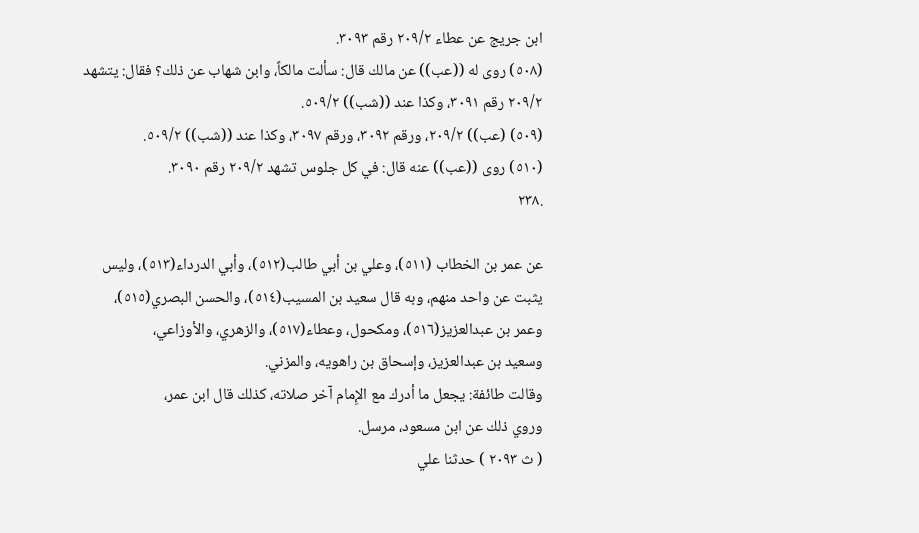ابن جريج عن عطاء ٢٠٩/٢ رقم ٣٠٩٣.
(٥٠٨) روى له ((عب)) عن مالك قال: سألت مالكاً، وابن شهاب عن ذلك؟ فقال: يتشهد
٢٠٩/٢ رقم ٣٠٩١، وكذا عند ((شب)) ٥٠٩/٢.
(٥٠٩) (عب)) ٢٠٩/٢، ورقم ٣٠٩٢، ورقم ٣٠٩٧، وكذا عند ((شب)) ٥٠٩/٢.
(٥١٠) روى ((عب)) عنه قال: في كل جلوس تشهد ٢٠٩/٢ رقم ٣٠٩٠.
.٢٣٨

عن عمر بن الخطاب (٥١١)، وعلي بن أبي طالب(٥١٢)، وأبي الدرداء(٥١٣)، وليس
يثبت عن واحد منهم، وبه قال سعيد بن المسيب(٥١٤)، والحسن البصري(٥١٥)،
وعمر بن عبدالعزيز(٥١٦)، ومكحول، وعطاء(٥١٧)، والزهري، والأوزاعي،
وسعيد بن عبدالعزيز، وإسحاق بن راهويه، والمزني.
وقالت طائفة: يجعل ما أدرك مع الإِمام آخر صلاته، كذلك قال ابن عمر،
وروي ذلك عن ابن مسعود، مرسل.
( ث ٢٠٩٣ ) حدثنا علي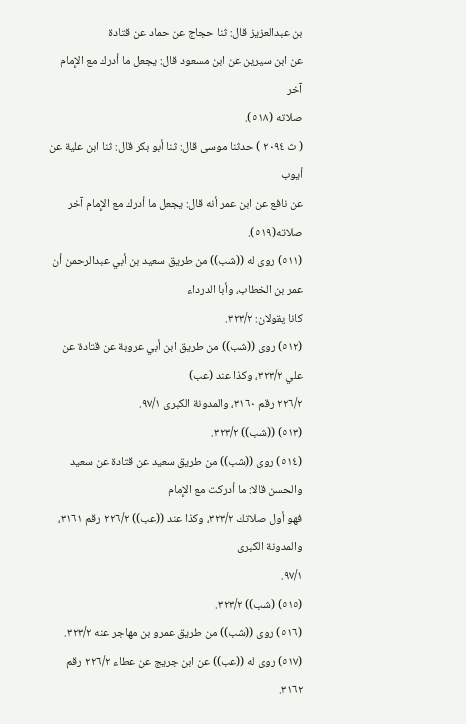بن عبدالعزيز قال: ثنا حجاج عن حماد عن قتادة
عن ابن سيرين عن ابن مسعود قال: يجعل ما أدرك مع الإِمام آخر
صلاته (٥١٨).
( ث ٢٠٩٤ ) حدثنا موسى قال: ثنا أبو بكر قال: ثنا ابن علية عن أيوب
عن نافع عن ابن عمر أنه قال: يجعل ما أدرك مع الإِمام آخر صلاته(٥١٩).
(٥١١) روى له ((شب)) من طريق سعيد بن أبي عبدالرحمن أن عمر بن الخطاب، وأبا الدرداء
كانا يقولان: ٣٢٣/٢.
(٥١٢) روى ((شب)) من طريق ابن أبي عروبة عن قتادة عن علي ٣٢٣/٢، وكذا عند (عب)
٢٢٦/٢ رقم ٣١٦٠، والمدونة الكبرى ٩٧/١.
(٥١٣) ((شب)) ٣٢٣/٢.
(٥١٤) روى ((شب)) من طريق سعيد عن قتادة عن سعيد والحسن قالا: ما أدركت مع الإِمام
فهو أول صلاتك ٣٢٣/٢، وكذا عند ((عب)) ٢٢٦/٢ رقم ٣١٦١، والمدونة الكبرى
٩٧/١.
(٥١٥) (شب)) ٣٢٣/٢.
(٥١٦) روى ((شب)) من طريق عمرو بن مهاجر عنه ٣٢٣/٢.
(٥١٧) روى له ((عب)) عن ابن جريج عن عطاء ٢٢٦/٢ رقم ٣١٦٢.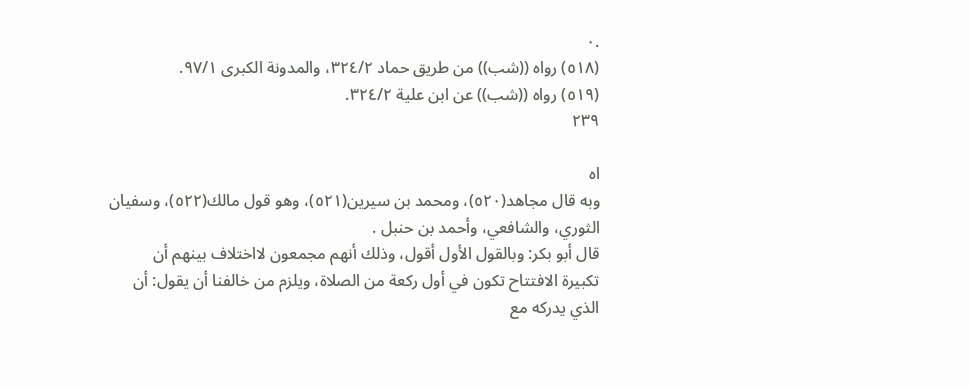.٠
(٥١٨) رواه ((شب)) من طريق حماد ٣٢٤/٢، والمدونة الكبرى ٩٧/١.
(٥١٩) رواه ((شب)) عن ابن علية ٣٢٤/٢.
٢٣٩

اه
وبه قال مجاهد(٥٢٠)، ومحمد بن سيرين(٥٢١)، وهو قول مالك(٥٢٢)، وسفيان
الثوري، والشافعي، وأحمد بن حنبل .
قال أبو بكر: وبالقول الأول أقول، وذلك أنهم مجمعون لااختلاف بينهم أن
تكبيرة الافتتاح تكون في أول ركعة من الصلاة، ويلزم من خالفنا أن يقول: أن
الذي يدركه مع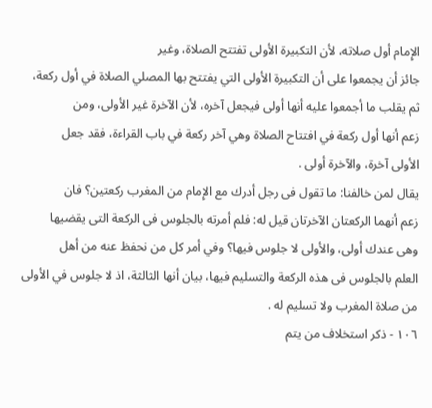الإِمام أول صلاته، لأن التكبيرة الأولى تفتتح الصلاة، وغير
جائز أن يجمعوا على أن التكبيرة الأولى التي يفتتح بها المصلي الصلاة في أول ركعة،
ثم يقلب ما أجمعوا عليه أنها أولى فيجعل آخره، لأن الآخرة غير الأولى، ومن
زعم أنها أول ركعة في افتتاح الصلاة وهي آخر ركعة في باب القراءة، فقد جعل
الأولى آخرة، والآخرة أولى .
يقال لمن خالفنا: ما تقول فى رجل أدرك مع الإِمام من المغرب ركعتين؟ فان
زعم أنهما الركعتان الآخرتان قيل له: فلم أمرته بالجلوس فى الركعة التى يقضيها
وهى عندك أولى، والأولى لا جلوس فيها؟ وفي أمر كل من نحفظ عنه من أهل
العلم بالجلوس فى هذه الركعة والتسليم فيها، بيان أنها الثالثة، اذ لا جلوس في الأولى
من صلاة المغرب ولا تسليم له .
١٠٦ - ذكر استخلاف من يتم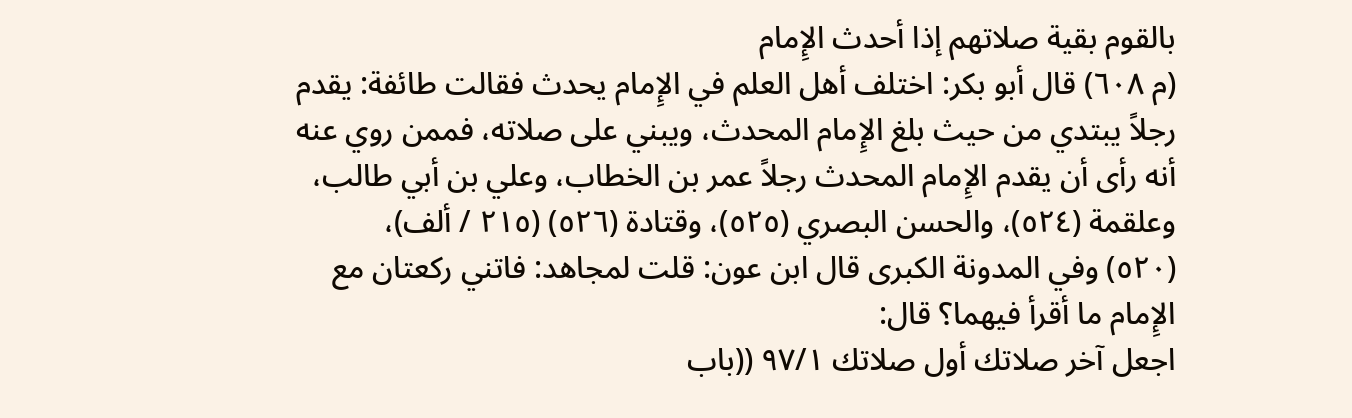بالقوم بقية صلاتهم إذا أحدث الإِمام
(م ٦٠٨) قال أبو بكر: اختلف أهل العلم في الإِمام يحدث فقالت طائفة: يقدم
رجلاً يبتدي من حيث بلغ الإِمام المحدث، ويبني على صلاته، فممن روي عنه
أنه رأى أن يقدم الإِمام المحدث رجلاً عمر بن الخطاب، وعلي بن أبي طالب،
وعلقمة (٥٢٤)، والحسن البصري (٥٢٥)، وقتادة (٥٢٦) (٢١٥ / ألف)،
(٥٢٠) وفي المدونة الكبرى قال ابن عون: قلت لمجاهد: فاتني ركعتان مع الإِمام ما أقرأ فيهما؟ قال:
اجعل آخر صلاتك أول صلاتك ٩٧/١ ((باب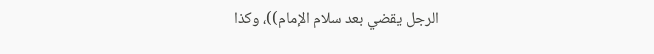الرجل يقضي بعد سلام الإمام))، وكذا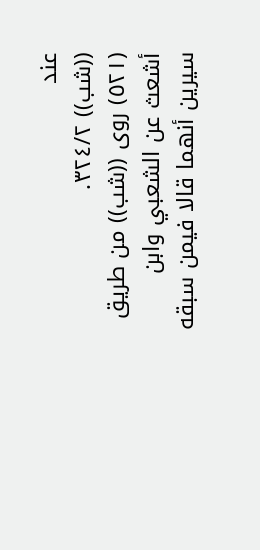عند
((شب)) ٣٢٤/٢.
(٥٢١) روى ((شب)) من طريق أشعث عن الشعبي وابن سيرين أنهما قالا فيمن سبقه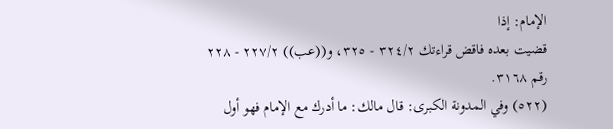الإمام: إذا
قضيت بعده فاقض قراءتك ٣٢٤/٢ - ٣٢٥، و((عب)) ٢٢٧/٢ - ٢٢٨ رقم ٣١٦٨.
(٥٢٢) وفي المدونة الكبرى: قال مالك: ما أدرك مع الإمام فهو أول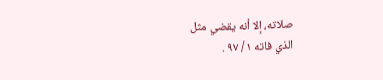صلاته، إلا أنه يقضي مثل
الذي فاته ١ / ٩٧ .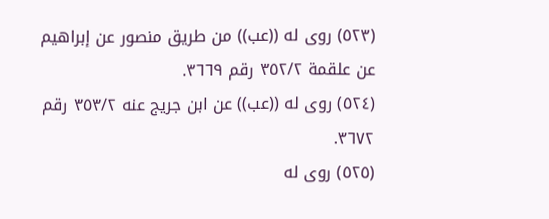(٥٢٣) روى له ((عب)) من طريق منصور عن إبراهيم عن علقمة ٣٥٢/٢ رقم ٣٦٦٩.
(٥٢٤) روى له ((عب)) عن ابن جريج عنه ٣٥٣/٢ رقم ٣٦٧٢.
(٥٢٥) روى له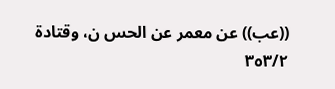((عب)) عن معمر عن الحس ن، وقتادة ٣٥٣/٢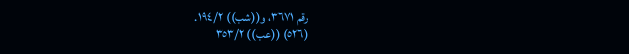رقم ٣٦٧١، و((شب)) ١٩٤/٢.
(٥٢٦) ((عب)) ٣٥٣/٢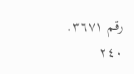رقم ٣٦٧١.
٢٤٠